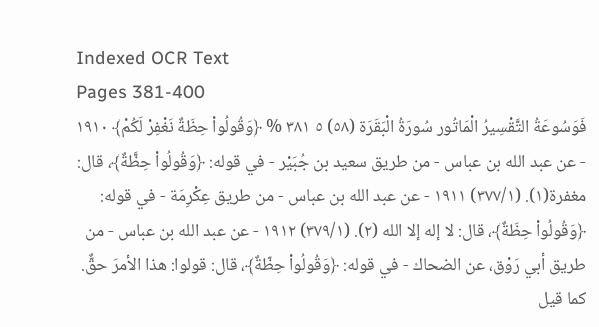Indexed OCR Text
Pages 381-400
فَوَسُوعَةُ التَّقْسِيرُ الْمَاتُور سُورَةُ الْبَقَرَة (٥٨) ٥ ٣٨١ % ﴿وَقُولُواْ حِظَةٌ نَغْفِرْ لَكُمْ﴾ ١٩١٠ - عن عبد الله بن عباس - من طريق سعيد بن جُبَيْر - في قوله: ﴿وَقُولُواْ حِظَّةٌ﴾، قال: مغفرة(١). (٣٧٧/١) ١٩١١ - عن عبد الله بن عباس - من طريق عِكْرِمَة - في قوله: ﴿وَقُولُواْ حِظَةٌ﴾، قال: لا إله إلا الله (٢). (٣٧٩/١) ١٩١٢ - عن عبد الله بن عباس - من طريق أبي رَوْق، عن الضحاك - في قوله: ﴿وَقُولُواْ حِظّةٌ﴾، قال: قولوا: هذا الأمرَ حقٌّ. كما قيل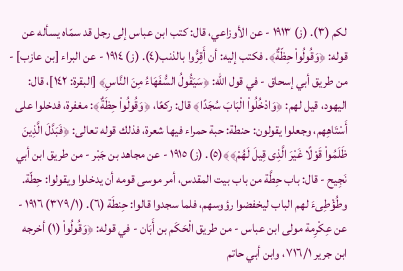لكم (٣). (ز) ١٩١٣ - عن الأوزاعي، قال: كتب ابن عباس إلى رجل قد سمّاه يسأله عن قوله: ﴿وَقُولُواْ حِظّةٌ﴾. فكتب إليه: أن أَقِرُّوا بالذنب(٤). (ز) ١٩١٤ - عن البراء [بن عازب] - من طريق أبي إسحاق - في قول الله: ﴿سَيَقُولُ السُّفَهَاءُ مِنَ النَّاسِ﴾ [البقرة: ١٤٢]، قال: اليهود، قيل لهم: ﴿وَادْخُلُواْ الْبَابَ سُجَدًا﴾ قال: ركعًا، ﴿وَقُولُواْ حِظَةٌ﴾: مغفرة، فدخلوا على أَسْتَاهِهم، وجعلوا يقولون: حنطة: حبة حمراء فيها شعرة، فذلك قوله تعالى: ﴿فَبَدَّلَ الَّذِينَ ظَلَمُواْ قَوْلًا غَيْرَ الَّذِى قِيلَ لَهُمْ﴾﴾(٥). (ز) ١٩١٥ - عن مجاهد بن جَبْر - من طريق ابن أبي نَجِيح - قال: باب حِطَّة من باب بيت المقدس، أمر موسى قومه أن يدخلوا ويقولوا: حِطّة. وطُؤْطِىءَ لهم الباب ليخفضوا رؤوسهم، فلما سجدوا قالوا: حِنطَة (٦). (٣٧٩/١) ١٩١٦ - عن عِكْرِمة مولى ابن عباس - من طريق الْحَكَم بن أَبَان - في قوله: ﴿وَقُولُواْ (١) أخرجه ابن جرير ٧١٦/١، وابن أبي حاتم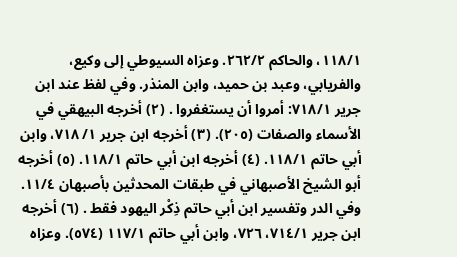١١٨/١، والحاكم ٢٦٢/٢. وعزاه السيوطي إلى وكيع، والفريابي، وعبد بن حميد، وابن المنذر. وفي لفظ عند ابن جرير ٧١٨/١: أمروا أن يستغفروا . (٢) أخرجه البيهقي في الأسماء والصفات (٢٠٥). (٣) أخرجه ابن جرير ١/ ٧١٨، وابن أبي حاتم ١١٨/١. (٤) أخرجه ابن أبي حاتم ١١٨/١. (٥) أخرجه أبو الشيخ الأصبهاني في طبقات المحدثين بأصبهان ١١/٤. وفي الدر وتفسير ابن أبي حاتم ذِكْر اليهود فقط . (٦) أخرجه ابن جرير ٧١٤/١، ٧٢٦، وابن أبي حاتم ١١٧/١ (٥٧٤). وعزاه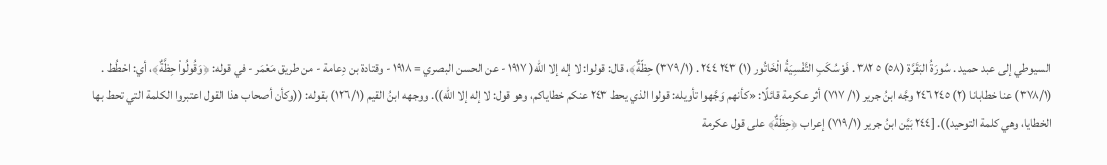السيوطي إلى عبد حميد . سُورَةُ البَقَرَّة (٥٨) ٥ ٣٨٢ . فَوْسُكَبِ التَّفْسِيَةُ الْخَاتُور (١) ٢٤٣ ٢٤٤ . (٣٧٩/١) حِظّةٌ﴾، قال: قولوا: لا إله إلا الله( ١٩١٧ - عن الحسن البصري = ١٩١٨ - وقتادة بن دِعامة - من طريق مَعْمَر - في قوله: ﴿وَقُولُواْ حِظَّةٌ﴾، أي: احْطُط . (٣٧٨/١) عنا خطابانا (٢) ٢٤٥ ٢٤٦ وجَّه ابنُ جرير (١/ ٧١٧) أثر عكرمة قائلًا: «كأنهم وَجَّهوا تأويله: قولوا الذي يحط ٢٤٣ عنكم خطاياكم، وهو قول: لا إله إلا الله)). ووجهه ابنُ القيم (١٢٦/١) بقوله: ((وكأن أصحاب هذا القول اعتبروا الكلمة التي تحط بها الخطايا، وهي كلمة التوحيد)). [٢٤٤ بَيَّن ابنُ جرير (٧١٩/١) إعراب ﴿حِظَةٌ﴾ على قول عكرمة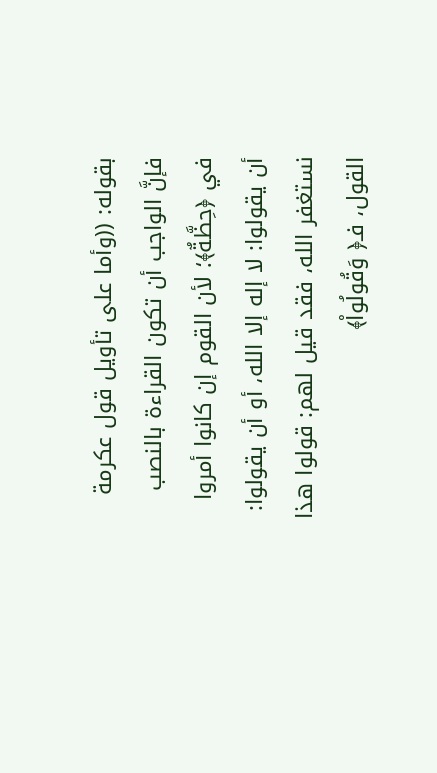بقوله: ((وأما على تأويل قول عكرمة فإنَّ الواجب أن تكون القراءة بالنصب في ﴿حِظَّةٌ﴾؛ لأن القوم إن كانوا أمروا أن يقولوا: لا إله إلا الله، أو أن يقولوا: نستغفر الله، فقد قيل لهم: قولوا هذا القول، فـ﴿ وَقُولُواْ﴾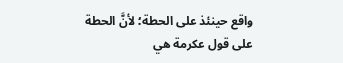واقع حينئذ على الحطة؛ لأنَّ الحطة على قول عكرمة هي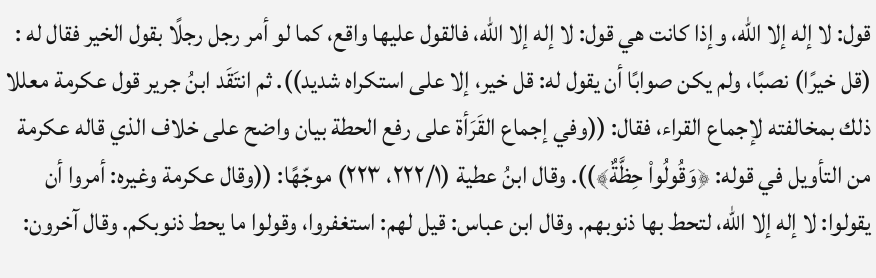قول: لا إله إلا الله، وإذا كانت هي قول: لا إله إلا الله، فالقول عليها واقع، كما لو أمر رجل رجلًا بقول الخير فقال له : (قل خيرًا) نصبًا، ولم يكن صوابًا أن يقول له: قل خير، إلا على استكراه شديد)). ثم انتَقَد ابنُ جرير قول عكرمة معللا ذلك بمخالفته لإجماع القراء، فقال: ((وفي إجماع القَرَأة على رفع الحطة بيان واضح على خلاف الذي قاله عكرمة من التأويل في قوله: ﴿وَقُولُواْ حِظَّةٌ﴾)). وقال ابنُ عطية (٢٢٢/١، ٢٢٣) موجّهًا: ((وقال عكرمة وغيره: أمروا أن يقولوا: لا إله إلا الله، لتحط بها ذنوبهم. وقال ابن عباس: قيل لهم: استغفروا، وقولوا ما يحط ذنوبكم. وقال آخرون: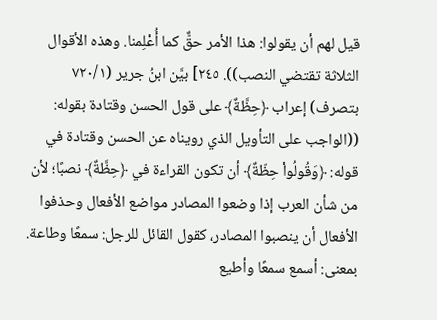قيل لهم أن يقولوا: هذا الأمر حقٌّ كما أُعْلِمنا. وهذه الأقوال الثلاثة تقتضي النصب)). ٢٤٥] بيَّن ابنُ جرير (٧٢٠/١ بتصرف) إعراب ﴿حِظَّةٌ﴾ على قول الحسن وقتادة بقوله: ((الواجب على التأويل الذي رويناه عن الحسن وقتادة في قوله: ﴿وَقُولُواْ حِظّةٌ﴾ أن تكون القراءة في ﴿حِظَّةٌ﴾ نصبًا؛ لأن من شأن العرب إذا وضعوا المصادر مواضع الأفعال وحذفوا الأفعال أن ينصبوا المصادر، كقول القائل للرجل: سمعًا وطاعة. بمعنى: أسمع سمعًا وأطيع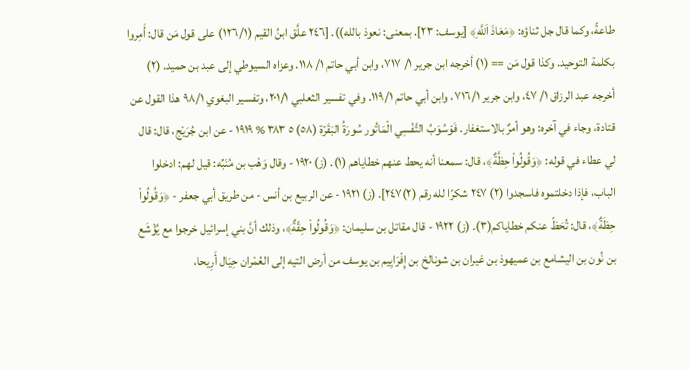طاعةً، وكما قال جل ثناؤه: ﴿مَعَاذَ اَللَّهِ﴾ [يوسف: ٢٣]. بمعنى: نعوذ بالله)). [٢٤٦ علَّق ابنُ القيم (١٢٦/١) على قول مَن قال: أَمِروا بكلمة التوحيد. وكذا قول مَن == (١) أخرجه ابن جرير ١/ ٧١٧، وابن أبي حاتم ١/ ١١٨. وعزاه السيوطي إلى عبد بن حميد. (٢) أخرجه عبد الرزاق ١/ ٤٧، وابن جرير ٧١٦/١، وابن أبي حاتم ١١٩/١. وفي تفسير الثعلبي ٢٠١/١، وتفسير البغوي ٩٨/١ هذا القول عن قتادة، وجاء في آخره: وهو أمرٌ بالاستغفار. فَوْسُوَبُ التَّفْسِي الْمَاتُور سُورَةُ البَقَرّة (٥٨) ٥ ٣٨٣ % ١٩١٩ - عن ابن جُرَيْج، قال: قال لي عطاء في قوله: ﴿وَقُولُواْ حِظَّةٌ﴾، قال: سمعنا أنه يحط عنهم خطاياهم (١). (ز) ١٩٢٠ - وقال وَهْب بن مُنَبِّه: قيل لهم: ادخلوا الباب، فإذا دخلتموه فاسجدوا (٢) ٢٤٧ شكرًا لله رقم (٢)٢٤٧]. (ز) ١٩٢١ - عن الربيع بن أنس - من طريق أبي جعفر - ﴿وَقُولُواْ حِظَةٌ﴾، قال: تُحَظّ عنكم خطاياكم(٣). (ز) ١٩٢٢ - قال مقاتل بن سليمان: ﴿وَقُولُواْ حِقّةٌ﴾، وذلك أنَّ بني إسرائيل خرجوا مع يُؤْشَع بن نُون بن اليشامع بن عميهوذ بن غيران بن شونالخ بن إِفْرَايِيم بن يوسف من أرض التيه إلى العُمْران حِيَال أَرِيحا،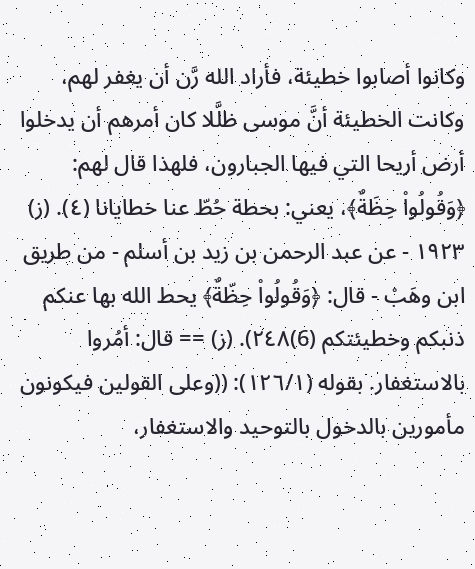وكانوا أصابوا خطيئة، فأراد الله رَّن أن يغفر لهم، وكانت الخطيئة أنَّ موسى ظلَّلا كان أمرهم أن يدخلوا أرض أريحا التي فيها الجبارون، فلهذا قال لهم: ﴿وَقُولُواْ حِظَةٌ﴾، يعني: بحطة حُطّ عنا خطايانا (٤). (ز) ١٩٢٣ - عن عبد الرحمن بن زيد بن أسلم - من طريق ابن وهَبْ - قال: ﴿وَقُولُواْ حِظّةٌ﴾ يحط الله بها عنكم ذنبكم وخطيئتكم (6)٢٤٨). (ز) == قال: أمُروا بالاستغفار. بقوله (١٢٦/١): ((وعلى القولين فيكونون مأمورين بالدخول بالتوحيد والاستغفار،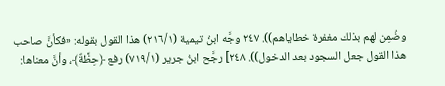وضُمِن لهم بذلك مغفرة خطاياهم)). ٢٤٧ وجَّه ابنُ تيمية (٢١٦/١) هذا القول بقوله: «فكأنَّ صاحب هذا القول جعل السجود بعد الدخول)). ٢٤٨] رجَّح ابنُ جرير (٧١٩/١) رفع ﴿حِظَّةٌ﴾، وأنَّ معناها: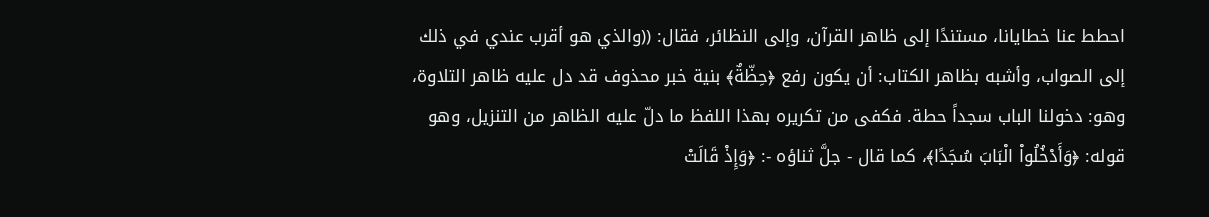احطط عنا خطايانا، مستندًا إلى ظاهر القرآن، وإلى النظائر، فقال: ((والذي هو أقرب عندي في ذلك إلى الصواب، وأشبه بظاهر الكتاب: أن يكون رفع ﴿حِظّةٌ﴾ بنية خبر محذوف قد دل عليه ظاهر التلاوة، وهو: دخولنا الباب سجداً حطة. فكفى من تكريره بهذا اللفظ ما دلّ عليه الظاهر من التنزيل، وهو قوله: ﴿وَأَدْخُلُواْ الْبَابَ سُجَدًا﴾، كما قال - جلَّ ثناؤه -: ﴿وَإِذْ قَالَتْ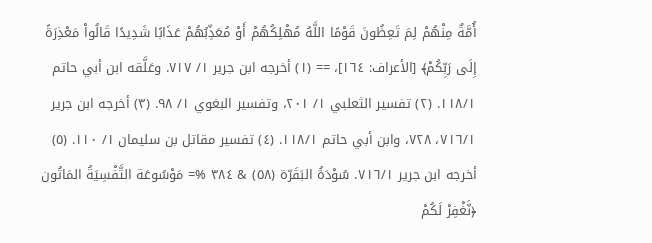أُمَّةٌ مِنْهُمْ لِمَ تَعِظُونَ قَوْمًا اللَّهُ مُهْلِكُهُمْ أَوْ مُعَذِّبُهُمْ عَذَابًا شَدِيدًا قَالُواْ مَعْذِرَةً إِلَى رَبِّكُمْ﴾ [الأعراف: ١٦٤]، == (١) أخرجه ابن جرير ١/ ٧١٧. وعَلَّقه ابن أبي حاتم ١١٨/١. (٢) تفسير الثعلبي ١/ ٢٠١، وتفسير البغوي ١/ ٩٨. (٣) أخرجه ابن جرير ٧١٦/١، ٧٢٨، وابن أبي حاتم ١١٨/١. (٤) تفسير مقاتل بن سليمان ١/ ١١٠. (٥) أخرجه ابن جرير ٧١٦/١. سُوْدَةُ البَقَرّة (٥٨) & ٣٨٤ %= مَوْسُوعَة التَّفْسِيَةُ المَاتُون ﴿نَّغْفِرْ لَكُمْ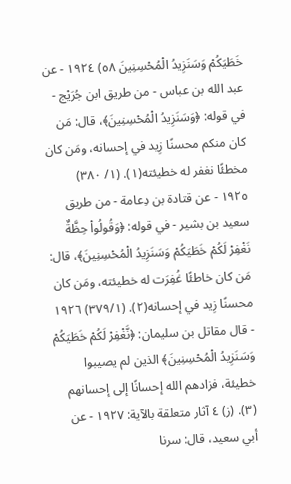خَطَيَكُمْ وَسَنَزِيدُ الْمُحْسِنِينَ ٥٨) ١٩٢٤ - عن عبد الله بن عباس - من طريق ابن جُرَيْج - في قوله: ﴿وَسَنَزِيدُ الْمُحْسِنِينَ﴾، قال: مَن كان منكم محسنًا زِيد في إحسانه، ومَن كان مخطئًا نغفر له خطيئته(١). (١/ ٣٨٠) ١٩٢٥ - عن قتادة بن دِعامة - من طريق سعيد بن بشير - في قوله: ﴿وَقُولُواْ حِظَّةٌ نَغْفِرْ لَكُمْ خَطَيَكُمْ وَسَنَزِيدُ الْمُحْسِنِينَ﴾، قال: مَن كان خاطئًا غُفِرَت له خطيئته، ومَن كان محسنًا زِيد في إحسانه(٢). (٣٧٩/١) ١٩٢٦ - قال مقاتل بن سليمان: ﴿نَّغْفِرْ لَكُمْ خَطَيَكُمْ وَسَنَزِيدُ الْمُحْسِنِينَ﴾ الذين لم يصيبوا خطيئة، فزادهم الله إحسانًا إلى إحسانهم (٣). (ز) ٤ آثار متعلقة بالآية: ١٩٢٧ - عن أبي سعيد، قال: سرنا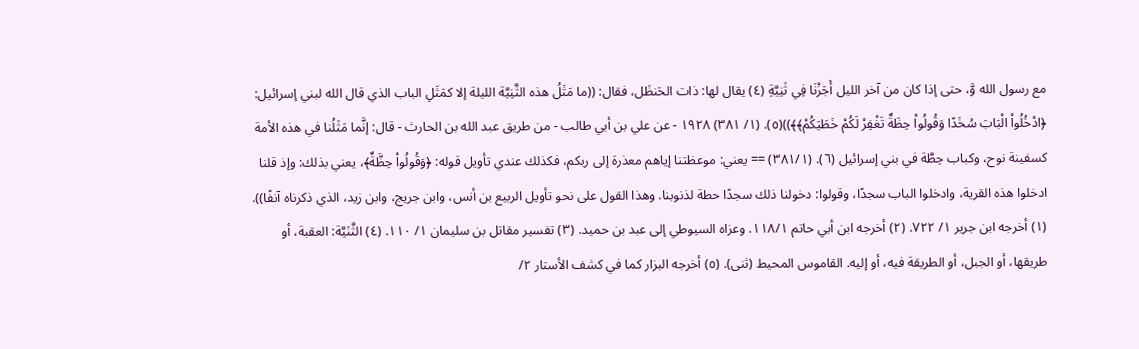مع رسول الله وَّ، حتى إذا كان من آخر الليل أَجَزْنَا فِي ثَنِيَّةِ (٤) يقال لها: ذات الحَنظَل، فقال: ((ما مَثَلُ هذه الثَّنِيَّة الليلة إلا كمَثَلِ الباب الذي قال الله لبني إسرائيل: ﴿ادْخُلُواْ الْبَابَ سُخَدًا وَقُولُواْ حِظَةٌ تَغْفِرْ لَكُمْ خَطَيَكُمْ﴾﴾))(٥). (١/ ٣٨١) ١٩٢٨ - عن علي بن أبي طالب - من طريق عبد الله بن الحارث - قال: إنَّما مَثَلُنا في هذه الأمة كسفينة نوح، وكباب حِطَّة في بني إسرائيل (٦). (٣٨١/١) == يعني: موعظتنا إياهم معذرة إلى ربكم، فكذلك عندي تأويل قوله: ﴿وَقُولُواْ حِظَّةٌ﴾، يعني بذلك: وإذ قلنا ادخلوا هذه القرية، وادخلوا الباب سجدًا، وقولوا: دخولنا ذلك سجدًا حطة لذنوبنا. وهذا القول على نحو تأويل الربيع بن أنس، وابن جريج، وابن زيد، الذي ذكرناه آنفًا)). (١) أخرجه ابن جرير ١/ ٧٢٢. (٢) أخرجه ابن أبي حاتم ١١٨/١. وعزاه السيوطي إلى عبد بن حميد. (٣) تفسير مقاتل بن سليمان ١/ ١١٠. (٤) الثَّنَيَّة: العقبة، أو طريقها، أو الجبل، أو الطريقة فيه، أو إليه. القاموس المحيط (ثنى). (٥) أخرجه البزار كما في كشف الأستار ٢/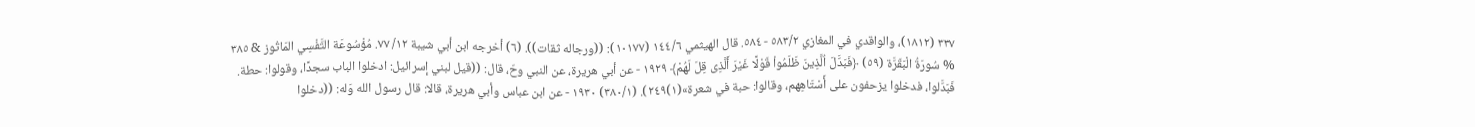٣٣٧ (١٨١٢)، والواقدي في المغازي ٥٨٣/٢ - ٥٨٤. قال الهيثمي ١٤٤/٦ (١٠١٧٧): ((ورجاله ثقات)). (٦) أخرجه ابن أبي شيبة ١٢/ ٧٧. مُؤْسُوعَة التَّفْسِي المَاتُوز & ٣٨٥ % سُورَةُ الْبَقَرَّة (٥٩) ﴿فَبَدَّلَ اُلَّذِينَ ظَلَمُواْ قَوْلًا غَيْرَ أَلَّذِى قِلَ لَهُمْ﴾ ١٩٢٩ - عن أبي هريرة، عن النبي وحّ، قال: ((قيل لبني إسرائيل: ادخلوا الباب سجدًا، وقولوا: حطة. فَبَدَّلوا، فدخلوا يزحفون على أَسْتَاهِهم، وقالوا: حبة في شعرة»(١)٢٤٩). (٣٨٠/١) ١٩٣٠ - عن ابن عباس وأبي هريرة، قالا: قال رسول الله وَله: ((دخلوا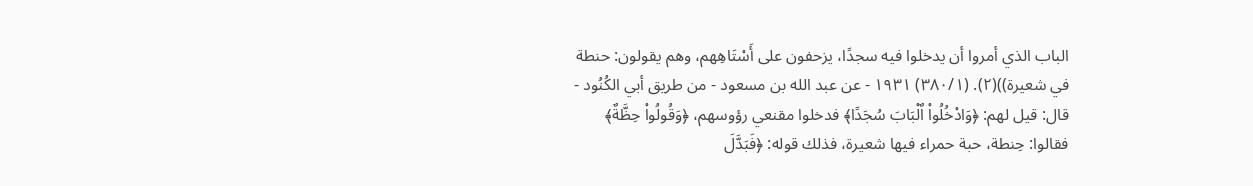الباب الذي أمروا أن يدخلوا فيه سجدًا، يزحفون على أَسْتَاهِهم، وهم يقولون: حنطة في شعيرة))(٢). (٣٨٠/١) ١٩٣١ - عن عبد الله بن مسعود - من طريق أبي الكُنُود - قال: قيل لهم: ﴿وَادْخُلُواْ اٌلْبَابَ سُجَدًا﴾ فدخلوا مقنعي رؤوسهم، ﴿وَقُولُواْ حِظَّةٌ﴾ فقالوا: حِنطة، حبة حمراء فيها شعيرة، فذلك قوله: ﴿فَبَدَّلَ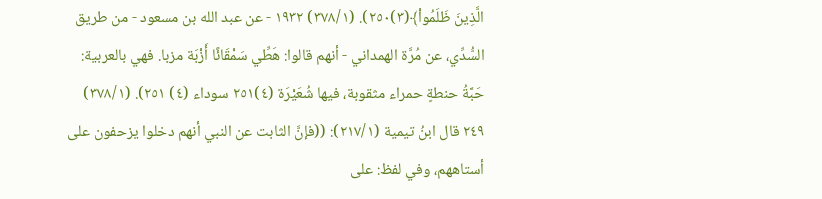الَّذِينَ ظَلَمُواْ﴾(٣)٢٥٠). (٣٧٨/١) ١٩٣٢ - عن عبد الله بن مسعود - من طريق السُّدِّي، عن مُرَّة الهمداني - أنهم قالوا: هَطِّي سَمْقَائًا أَزْبَة مزبا. فهي بالعربية: حَبَّةُ حنطةٍ حمراء مثقوبة، فيها شُعَيْرَة (٤)٢٥١ سوداء (٤) ٢٥١). (٣٧٨/١) ٢٤٩ قال ابنُ تيمية (٢١٧/١): ((فإنَّ الثابت عن النبي أنهم دخلوا يزحفون على أستاههم، وفي لفظ: على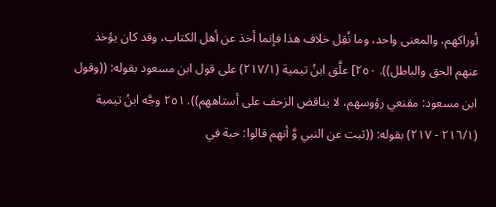أوراكهم، والمعنى واحد، وما نُقِل خلاف هذا فإنما أخذ عن أهل الكتاب، وقد كان يؤخذ عنهم الحق والباطل)). ٢٥٠] علَّق ابنُ تيمية (٢١٧/١) على قول ابن مسعود بقوله: ((وقول ابن مسعود: مقنعي رؤوسهم، لا يناقض الزحف على أستاههم)). ٢٥١ وجَّه ابنُ تيمية (٢١٦/١ - ٢١٧) بقوله: ((ثبت عن النبي وَّ أنهم قالوا: حبة في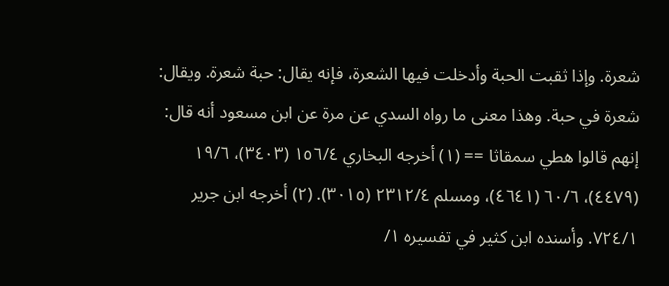شعرة. وإذا ثقبت الحبة وأدخلت فيها الشعرة، فإنه يقال: حبة شعرة. ويقال: شعرة في حبة. وهذا معنى ما رواه السدي عن مرة عن ابن مسعود أنه قال: إنهم قالوا هطي سمقاثا == (١) أخرجه البخاري ١٥٦/٤ (٣٤٠٣)، ١٩/٦ (٤٤٧٩)، ٦٠/٦ (٤٦٤١)، ومسلم ٢٣١٢/٤ (٣٠١٥). (٢) أخرجه ابن جرير ٧٢٤/١. وأسنده ابن كثير في تفسيره ١/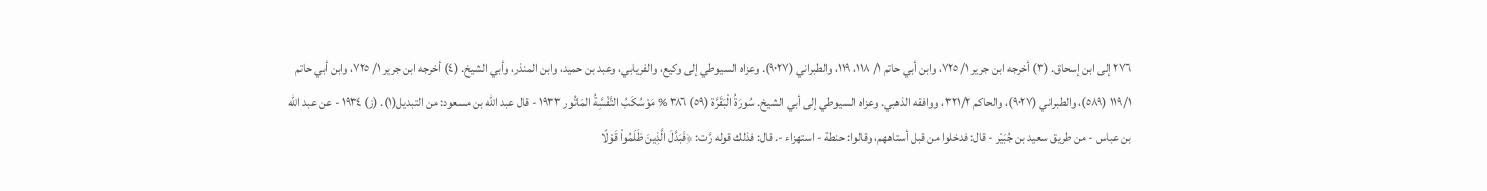٢٧٦ إلى ابن إسحاق. (٣) أخرجه ابن جرير ١/ ٧٢٥، وابن أبي حاتم ١/ ١١٨، ١١٩، والطبراني (٩٠٢٧). وعزاه السيوطي إلى وكيع، والفريابي، وعبد بن حميد، وابن المنذر، وأبي الشيخ. (٤) أخرجه ابن جرير ١/ ٧٢٥، وابن أبي حاتم ١١٩/١ (٥٨٩)، والطبراني (٩٠٢٧)، والحاكم ٣٢١/٢، ووافقه الذهبي. وعزاه السيوطي إلى أبي الشيخ. سُورَةُ الْبَقَرَّة (٥٩) ٣٨٦ % مَوْسُكَبُ التَّفْسَِّةُ المَاتُور ١٩٣٣ - قال عبد الله بن مسعود: من التبديل(١). (ز) ١٩٣٤ - عن عبد الله بن عباس - من طريق سعيد بن جُبَيْر - قال: فدخلوا من قبل أستاههم، وقالوا: حنطة - استهزاء -. قال: فذلك قوله رَّت: ﴿فَبَدَّلَ الَّذِينَ ظَلَمُواْ قَوْلًا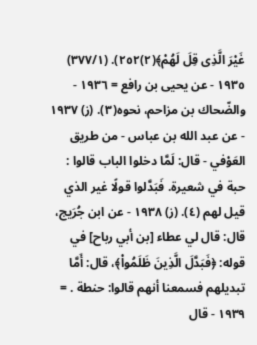غَيْرَ الَّذِى قِلَ لَهُمْ﴾(٢)٢٥٢). (٣٧٧/١) ١٩٣٥ - عن يحيى بن رافع = ١٩٣٦ - والضّحاك بن مزاحم، نحوه(٣). (ز) ١٩٣٧ - عن عبد الله بن عباس - من طريق العَوْفي - قال: لَمَّا دخلوا الباب قالوا : حبة في شعيرة. فَبَدَّلوا قولًا غير الذي قيل لهم (٤). (ز) ١٩٣٨ - عن ابن جُرَيج، قال: قال لي عطاء [بن أبي رباح] في قوله: ﴿فَبَدَّلَ الَّذِينَ ظَلَمُواْ﴾، قال: أَمَّا تبديلهم فسمعنا أنهم قالوا: حنطة . = ١٩٣٩ - قال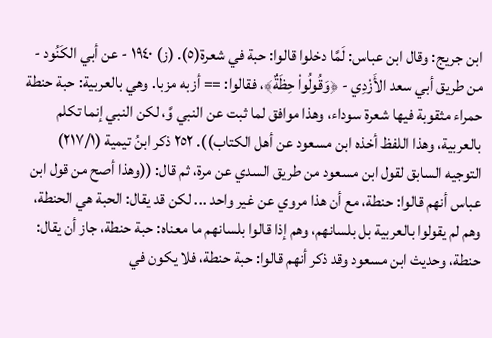ابن جريج: وقال ابن عباس: لَمَّا دخلوا قالوا: حبة في شعرة(٥). (ز) ١٩٤٠ - عن أبي الكَنُود - من طريق أبي سعد الأَزْدِي - ﴿وَقُولُواْ حِظَةٌ﴾، فقالوا: == أزبه مزبا. وهي بالعربية: حبة حنطة حمراء مثقوبة فيها شعرة سوداء، وهذا موافق لما ثبت عن النبي وَّ، لكن النبي إنما تكلم بالعربية، وهذا اللفظ أخذه ابن مسعود عن أهل الكتاب)). ٢٥٢ ذكر ابنُ تيمية (٢١٧/١) التوجيه السابق لقول ابن مسعود من طريق السدي عن مرة، ثم قال: ((وهذا أصح من قول ابن عباس أنهم قالوا: حنطة، مع أن هذا مروي عن غير واحد ... لكن قد يقال: الحبة هي الحنطة، وهم لم يقولوا بالعربية بل بلسانهم، وهم إذا قالوا بلسانهم ما معناه: حبة حنطة، جاز أن يقال: حنطة، وحديث ابن مسعود وقد ذكر أنهم قالوا: حبة حنطة، فلا يكون في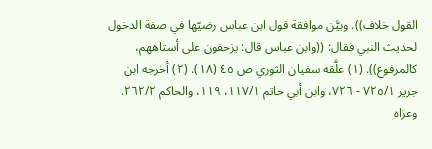القول خلاف)). وبيَّن موافقة قول ابن عباس رضيّها في صفة الدخول لحديث النبي فقال: ((وابن عباس قال: يزحفون على أستاههم، کالمرفوع)). (١) علَّقه سفيان الثوري ص ٤٥ (١٨). (٢) أخرجه ابن جرير ٧٢٥/١ - ٧٢٦، وابن أبي حاتم ١١٧/١، ١١٩، والحاكم ٢٦٢/٢. وعزاه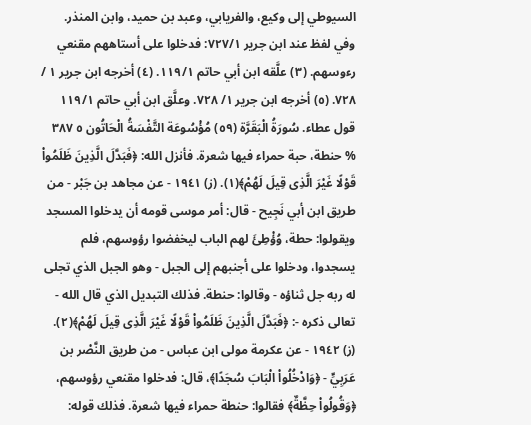السيوطي إلى وكيع، والفريابي، وعبد بن حميد، وابن المنذر. وفي لفظ عند ابن جرير ٧٢٧/١: فدخلوا على أستاههم مقنعي رءوسهم. (٣) علَّقه ابن أبي حاتم ١١٩/١. (٤) أخرجه ابن جرير ١ / ٧٢٨. (٥) أخرجه ابن جرير ١/ ٧٢٨. وعلَّق ابن أبي حاتم ١١٩/١ قول عطاء. سُورَةُ الْبَقَرَّة (٥٩) مُؤْسُوعَة التَّفْسَةُ الْحَاتُون ٥ ٣٨٧ % حنطة، حبة حمراء فيها شعرة. فأنزل الله: ﴿فَبَدَّلَ الَّذِينَ ظَلَمُواْ قَوْلًا غَيْرَ الَّذِى قِيلَ لَهُمْ﴾(١). (ز) ١٩٤١ - عن مجاهد بن جَبْر - من طريق ابن أبي نَجِيح - قال: أمر موسى قومه أن يدخلوا المسجد ويقولوا: حطة، وُؤْطِئَ لهم الباب ليخفضوا رؤوسهم، فلم يسجدوا، ودخلوا على أجنبهم إلى الجبل - وهو الجبل الذي تجلى له ربه جل ثناؤه - وقالوا: حنطة. فذلك التبديل الذي قال الله - تعالى ذكره -: ﴿فَبَدَّلَ الَّذِينَ ظَلَمُواْ قَوْلًا غَيْرَ الَّذِى قِيلَ لَهُمْ﴾(٢). (ز) ١٩٤٢ - عن عكرمة مولى ابن عباس - من طريق النَّصْر بن عَرَبِيٍّ - ﴿وَادْخُلُواْ الْبَابَ سُجَدًا﴾، قال: فدخلوا مقنعي رؤوسهم، ﴿وَقُولُواْ حِظَّةٌ﴾ فقالوا: حنطة حمراء فيها شعرة. فذلك قوله: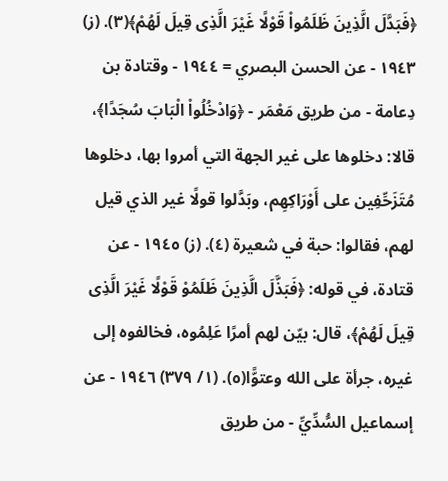﴿فَبَدَّلَ الَّذِينَ ظَلَمُواْ قَوْلًا غَيْرَ الَّذِى قِيلَ لَهُمْ﴾(٣). (ز) ١٩٤٣ - عن الحسن البصري = ١٩٤٤ - وقتادة بن دِعامة - من طريق مَعْمَر - ﴿وَادْخُلُواْ الْبَابَ سُجَدًا﴾، قالا: دخلوها على غير الجهة التي أمروا بها، دخلوها مُتَزَحِّفِين على أَوْرَاكِهِم، وبَدَّلوا قولًا غير الذي قيل لهم، فقالوا: حبة في شعيرة (٤). (ز) ١٩٤٥ - عن قتادة، في قوله: ﴿فَبَذَّلَ الَّذِينَ ظَلَمُوْ قَوْلًا غَيْرَ الَّذِى قِيلَ لَهُمْ﴾، قال: بيّن لهم أمرًا عَلِمُوه، فخالفوه إلى غيره، جرأة على الله وعتوًّا(٥). (١/ ٣٧٩) ١٩٤٦ - عن إسماعيل السُّدِّيِّ - من طريق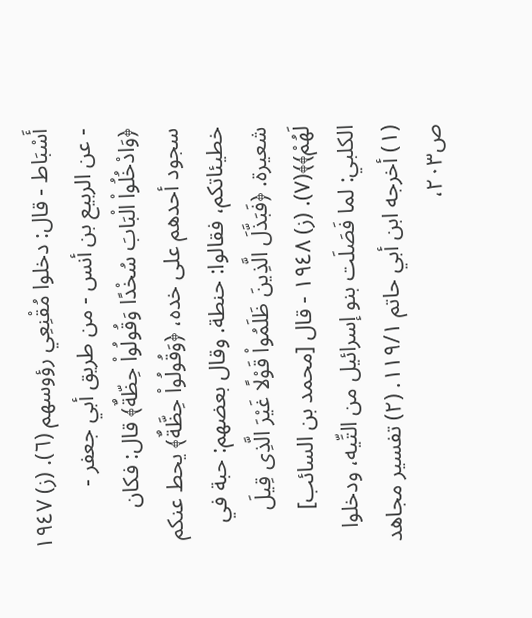أَسْبَاط - قال: دخلوا مُقْنِعِي رؤوسهم (٦). (ز) ١٩٤٧ - عن الربيع بن أنس - من طريق أبي جعفر - ﴿وَادْخُلُواْ الْبَابَ سُخْدًا وَقُولُواْ حِظّةٌ﴾ قال: فكان سجود أحدهم على خده، ﴿وَقُولُواْ حِظَّةٌ﴾ يحط عنكم خطيئاتكم، فقالوا: حنطة. وقال بعضهم: حبة في شعيرة. ﴿فَبَذَّلَ الَّذِينَ ظَلَمُواْ قَوْلًا غَيْرَ الَّذِى قِيلَ لَهُمْ﴾﴾(٧). (ز) ١٩٤٨ - قال [محمد بن السائب] الكلبي: لما فَصَلَت بنو إسرائيل من التِّيه، ودخلوا (١) أخرجه ابن أبي حاتم ١١٩/١. (٢) تفسير مجاهد ص٢٠٣،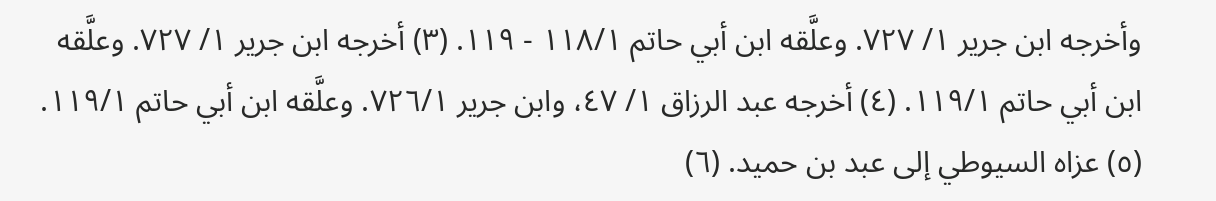وأخرجه ابن جرير ١/ ٧٢٧. وعلَّقه ابن أبي حاتم ١١٨/١ - ١١٩. (٣) أخرجه ابن جرير ١/ ٧٢٧. وعلَّقه ابن أبي حاتم ١١٩/١. (٤) أخرجه عبد الرزاق ١/ ٤٧، وابن جرير ٧٢٦/١. وعلَّقه ابن أبي حاتم ١١٩/١. (٥) عزاه السيوطي إلى عبد بن حميد. (٦)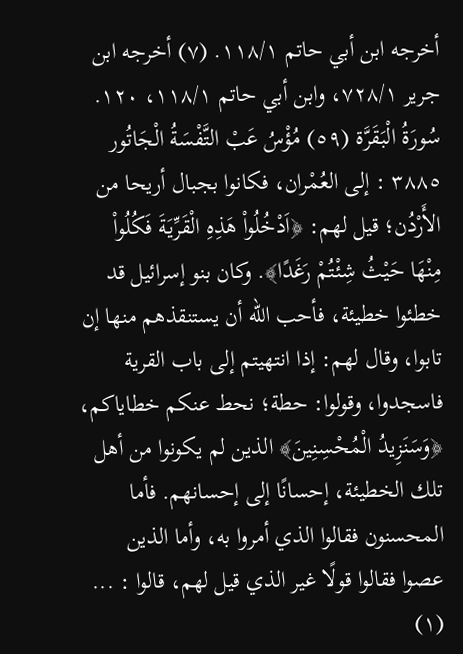أخرجه ابن أبي حاتم ١١٨/١. (٧) أخرجه ابن جرير ٧٢٨/١، وابن أبي حاتم ١١٨/١، ١٢٠. سُورَةُ الْبَقَرَّة (٥٩) مُؤْسُ عَبْ التَّفْسَةُ الْجَاتُور ٣٨٨٥ : إلى العُمْران، فكانوا بجبال أريحا من الأَرْدُن؛ قيل لهم: ﴿اَدْخُلُواْ هَذِهِ الْقَرِّيَةَ فَكُلُواْ مِنْهَا حَيْثُ شِئْتُمْ رَغَدًا﴾. وكان بنو إسرائيل قد خطئوا خطيئة، فأحب الله أن يستنقذهم منها إن تابوا، وقال لهم: إذا انتهيتم إلى باب القرية فاسجدوا، وقولوا: حطة؛ نحط عنكم خطاياكم، ﴿وَسَنَزِيدُ الْمُحْسِنِينَ﴾ الذين لم يكونوا من أهل تلك الخطيئة، إحسانًا إلى إحسانهم. فأما المحسنون فقالوا الذي أمروا به، وأما الذين عصوا فقالوا قولًا غير الذي قيل لهم، قالوا : ... (١)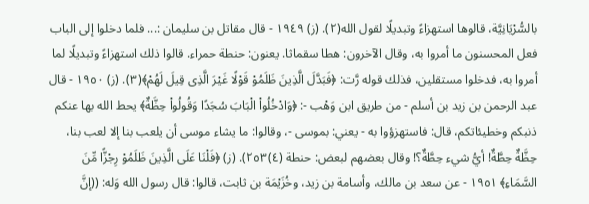بالسُّرْيَانِيَّة، قالوها استهزاءً وتبديلًا لقول الله(٢). (ز) ١٩٤٩ - قال مقاتل بن سليمان :... فلما دخلوا إلى الباب فعل المحسنون ما أمروا به، وقال الآخرون: هطا سقماثا. يعنون: حنطة حمراء. قالوا ذلك استهزاءً وتبديلًا لما أمروا به، فدخلوا مستقلين، فذلك قوله رَّت: ﴿فَبَدَّلَ الَّذِينَ ظَلَمُوْ قَوْلًا غَيْرَ الَّذِى قِيلَ لَهُمْ﴾(٣). (ز) ١٩٥٠ - قال عبد الرحمن بن زيد بن أسلم - من طريق ابن وَهْب -: ﴿وَادْخُلُواْ الْبَابَ سُجَدًا وَقُولُواْ حِظَّةٌ﴾ يحط الله بها عنكم ذنبكم وخطيئاتكم، قال: فاستهزؤوا به - يعني: بموسى -، وقالوا: ما يشاء موسى أن يلعب بنا إلا لعب بنا، حِظَّةٌ حِطَّةٌ! أيُّ شيء حِطَّةٌ؟! وقال بعضهم لبعض: حنطة (٤)٢٥٣). (ز) ﴿فَلْنَا عَلَى الَّذِينَ ظَلَمُوْ رِجْزًّا مِّنَ السَّمَاءِ﴾ ١٩٥١ - عن سعد بن مالك، وأسامة بن زيد، وخُزَيْمَة بن ثابت، قالوا: قال رسول الله وَله: ((إنَّ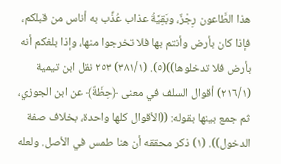هذا الطَّاعون رِجْزٌ، وبَقِيَّةُ عذاب عُذِّب به أناس من قبلكم، فإذا كان بأرض وأنتم بها فلا تخرجوا منها، وإذا بلغكم أنه بأرض فلا تدخلوها))(٥). (٣٨١/١) ٢٥٣ نقل ابن تيمية (٢١٦/١) أقوال السلف في معنى ﴿حِظَةٌ﴾ عن ابن الجوزي، ثم جمع بينها بقوله: ((الأقوال كلها واحدة، بخلاف صفة الدخول)). (١) ذكر محققه أن هنا طمس في الأصل. ولعله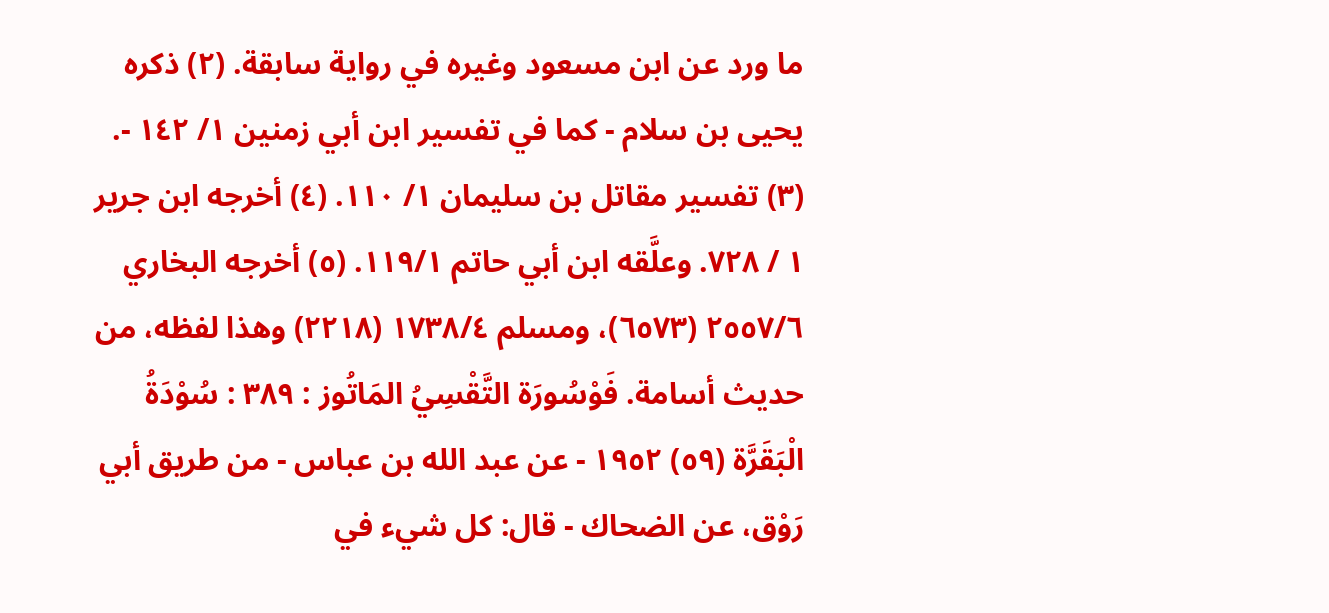ما ورد عن ابن مسعود وغيره في رواية سابقة. (٢) ذكره يحيى بن سلام - كما في تفسير ابن أبي زمنين ١/ ١٤٢ -. (٣) تفسير مقاتل بن سليمان ١/ ١١٠. (٤) أخرجه ابن جرير ١ / ٧٢٨. وعلَّقه ابن أبي حاتم ١١٩/١. (٥) أخرجه البخاري ٢٥٥٧/٦ (٦٥٧٣)، ومسلم ١٧٣٨/٤ (٢٢١٨) وهذا لفظه، من حديث أسامة. فَوْسُورَة التَّقْسِيُ المَاتُوز : ٣٨٩ : سُوْدَةُ الْبَقَرَّة (٥٩) ١٩٥٢ - عن عبد الله بن عباس - من طريق أبي رَوْق، عن الضحاك - قال: كل شيء في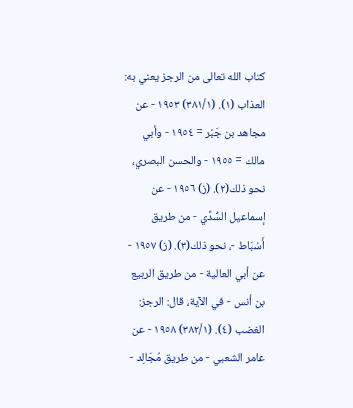كتاب الله تعالى من الرجز يعني به: العذاب (١). (٣٨١/١) ١٩٥٣ - عن مجاهد بن جَبْر = ١٩٥٤ - وأبي مالك = ١٩٥٥ - والحسن البصري، نحو ذلك(٢). (ز) ١٩٥٦ - عن إسماعيل السُّدِّي - من طريق أَسْبَاط -، نحو ذلك(٣). (ز) ١٩٥٧ - عن أبي العالية - من طريق الربيع بن أنس - في الآية، قال: الرجز: الغضب (٤). (٣٨٢/١) ١٩٥٨ - عن عامر الشعبي - من طريق مُجَالِد -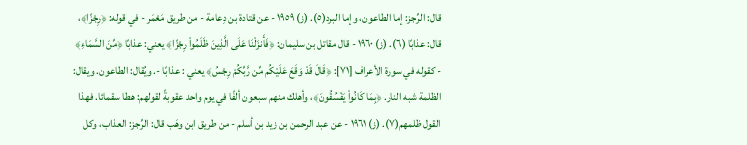قال: الرِّجز: إما الطاعون، وإما البرد(٥). (ز) ١٩٥٩ - عن قتادة بن دِعامة - من طريق مَعْمَر - في قوله: ﴿رِجْزًا﴾، قال: عذابًا (٦). (ز) ١٩٦٠ - قال مقاتل بن سليمان: ﴿فَأَنزَلْنَا عَلَى الَّذِينَ ظَلَمُواْ رِجْزًا﴾ يعني: عذابًا ﴿مِّنَ السَّمَاءِ﴾ - كقوله في سورة الأعراف [٧١]: ﴿قَالَ قَدْ وَقَعَ عَلَيْكُم مِّن رَّبِّكُمْ رِجْسُ﴾ يعني : عذابًا -. ويُقال: الطاعون. ويقال: الظلمة شبه النار. ﴿بِمَا كَانُواْ يَفْسُقُونَ﴾، وأهلك منهم سبعون ألفًا في يوم واحد عقوبةً لقولهم: هطا سقمائا. فهذا القول ظلمهم(٧). (ز) ١٩٦١ - عن عبد الرحمن بن زيد بن أسلم - من طريق ابن وهَب قال: الرِّجز: العذاب، وكل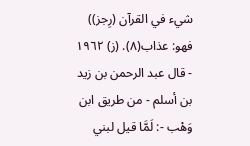شيء في القرآن (رِجز)) فهو: عذاب(٨). (ز) ١٩٦٢ - قال عبد الرحمن بن زيد بن أسلم - من طريق ابن وَهْب -: لَمَّا قيل لبني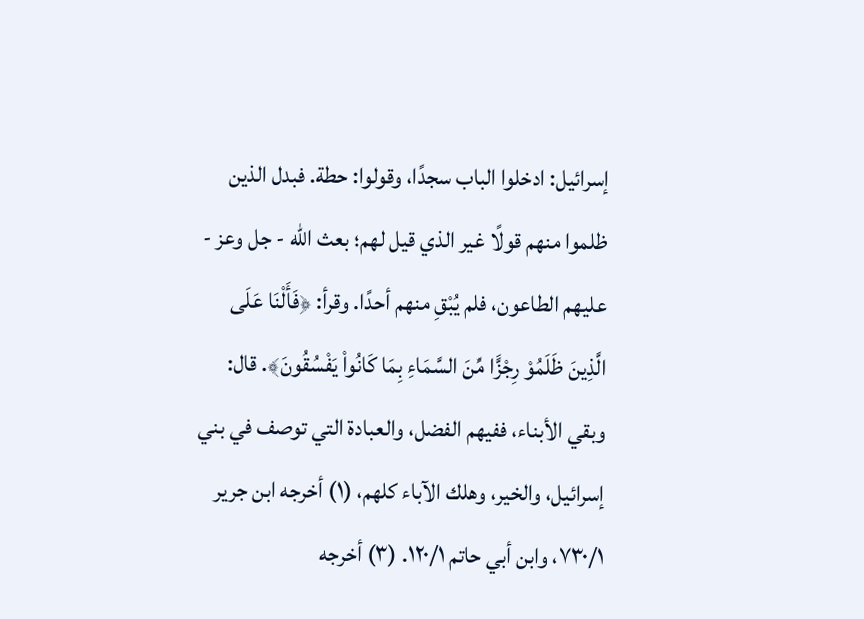إسرائيل: ادخلوا الباب سجدًا، وقولوا: حطة. فبدل الذين ظلموا منهم قولًا غير الذي قيل لهم؛ بعث الله - جل وعز - عليهم الطاعون، فلم يُبْقِ منهم أحدًا. وقرأ: ﴿فَأَلْنَا عَلَى الَّذِينَ ظَلَمُوْ رِجْزًّا مِّنَ السَّمَاءِ بِمَا كَانُواْ يَفْسُقُونَ﴾. قال: وبقي الأبناء، ففيهم الفضل، والعبادة التي توصف في بني إسرائيل، والخير، وهلك الآباء كلهم، (١) أخرجه ابن جرير ٧٣٠/١، وابن أبي حاتم ١٢٠/١. (٣) أخرجه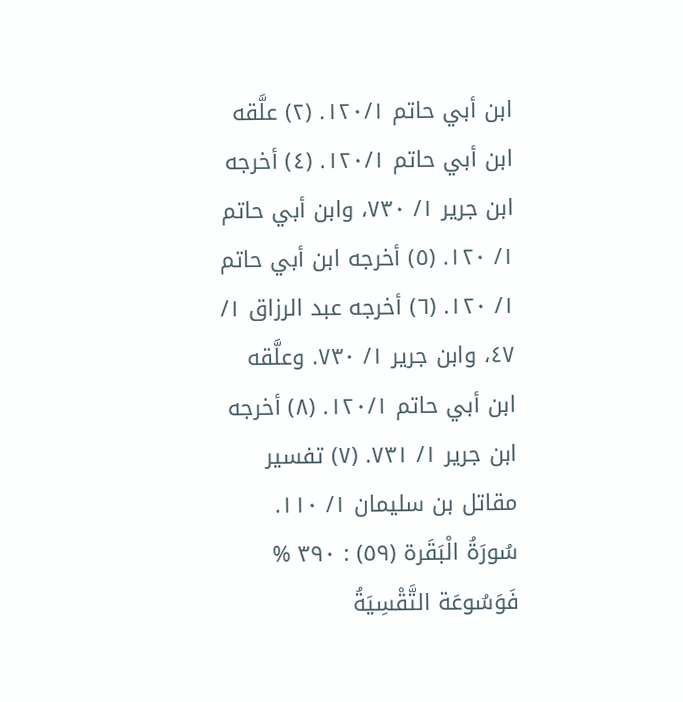ابن أبي حاتم ١٢٠/١. (٢) علَّقه ابن أبي حاتم ١٢٠/١. (٤) أخرجه ابن جرير ١/ ٧٣٠، وابن أبي حاتم ١/ ١٢٠. (٥) أخرجه ابن أبي حاتم ١/ ١٢٠. (٦) أخرجه عبد الرزاق ١/ ٤٧، وابن جرير ١/ ٧٣٠. وعلَّقه ابن أبي حاتم ١٢٠/١. (٨) أخرجه ابن جرير ١/ ٧٣١. (٧) تفسير مقاتل بن سليمان ١/ ١١٠. سُورَةُ الْبَقَرة (٥٩) : ٣٩٠ % فَوَسُوعَة التَّقْسِيَةُ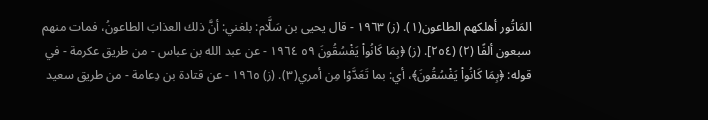المَاتُور أهلكهم الطاعون(١). (ز) ١٩٦٣ - قال يحيى بن سَلَّام: بلغني: أنَّ ذلك العذابَ الطاعونُ، فمات منهم سبعون ألفًا (٢) (٢٥٤]. (ز) ﴿بِمَا كَانُواْ يَفْسُقُونَ ٥٩ ١٩٦٤ - عن عبد الله بن عباس - من طريق عكرمة - في قوله: ﴿بِمَا كَانُواْ يَفْسُقُونَ﴾، أي: بما تَعَدَّوْا مِن أمري(٣). (ز) ١٩٦٥ - عن قتادة بن دِعامة - من طريق سعيد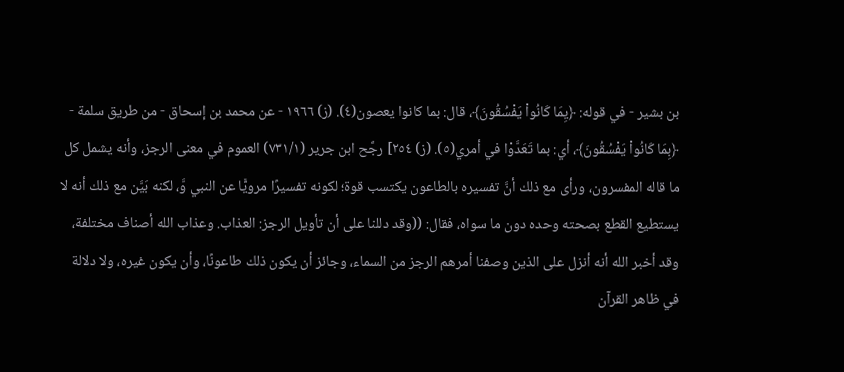بن بشير - في قوله: ﴿يِمَا كَانُواْ يَفْسُقُونَ﴾، قال: بما كانوا يعصون(٤). (ز) ١٩٦٦ - عن محمد بن إسحاق - من طريق سلمة - ﴿بِمَا كَانُواْ يَفْسُقُونَ﴾، أي: بما تَعَدَّوْا في أمري(٥). (ز) ٢٥٤] رجَّح ابن جرير (٧٣١/١) العموم في معنى الرجز، وأنه يشمل كل ما قاله المفسرون، ورأى مع ذلك أنَّ تفسيره بالطاعون يكتسب قوة؛ لكونه تفسيرًا مرويًّا عن النبي وَّ، لكنه بَيَّن مع ذلك أنه لا يستطيع القطع بصحته وحده دون ما سواه، فقال: ((وقد دللنا على أن تأويل الرجز: العذاب. وعذاب الله أصناف مختلفة، وقد أخبر الله أنه أنزل على الذين وصفنا أمرهم الرجز من السماء، وجائز أن يكون ذلك طاعونًا، وأن يكون غيره، ولا دلالة في ظاهر القرآن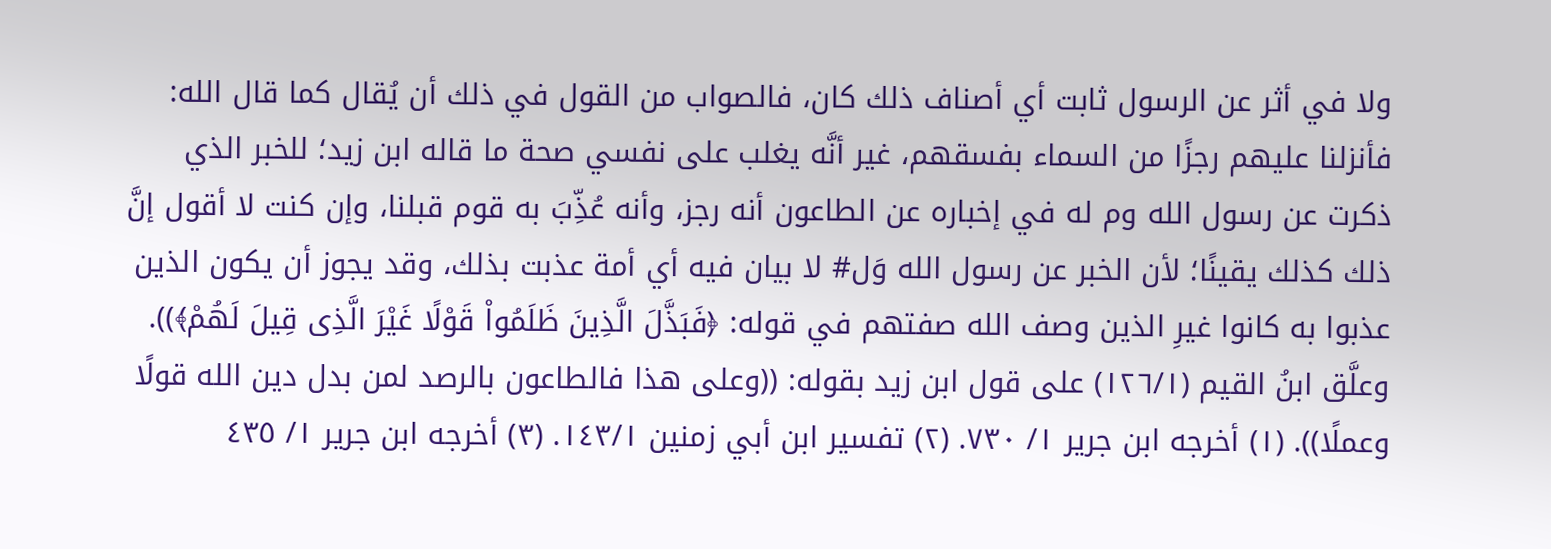ولا في أثر عن الرسول ثابت أي أصناف ذلك كان، فالصواب من القول في ذلك أن يُقال كما قال الله: فأنزلنا عليهم رجزًا من السماء بفسقهم، غير أنَّه يغلب على نفسي صحة ما قاله ابن زيد؛ للخبر الذي ذكرت عن رسول الله وم له في إخباره عن الطاعون أنه رجز، وأنه عُذِّبَ به قوم قبلنا، وإن كنت لا أقول إنَّ ذلك كذلك يقينًا؛ لأن الخبر عن رسول الله وَل# لا بيان فيه أي أمة عذبت بذلك، وقد يجوز أن يكون الذين عذبوا به كانوا غيرِ الذين وصف الله صفتهم في قوله: ﴿فَبَذَّلَ الَّذِينَ ظَلَمُواْ قَوْلًا غَيْرَ الَّذِى قِيلَ لَهُمْ﴾)). وعلَّق ابنُ القيم (١٢٦/١) على قول ابن زيد بقوله: ((وعلى هذا فالطاعون بالرصد لمن بدل دين الله قولًا وعملًا)). (١) أخرجه ابن جرير ١/ ٧٣٠. (٢) تفسير ابن أبي زمنين ١٤٣/١. (٣) أخرجه ابن جرير ١/ ٤٣٥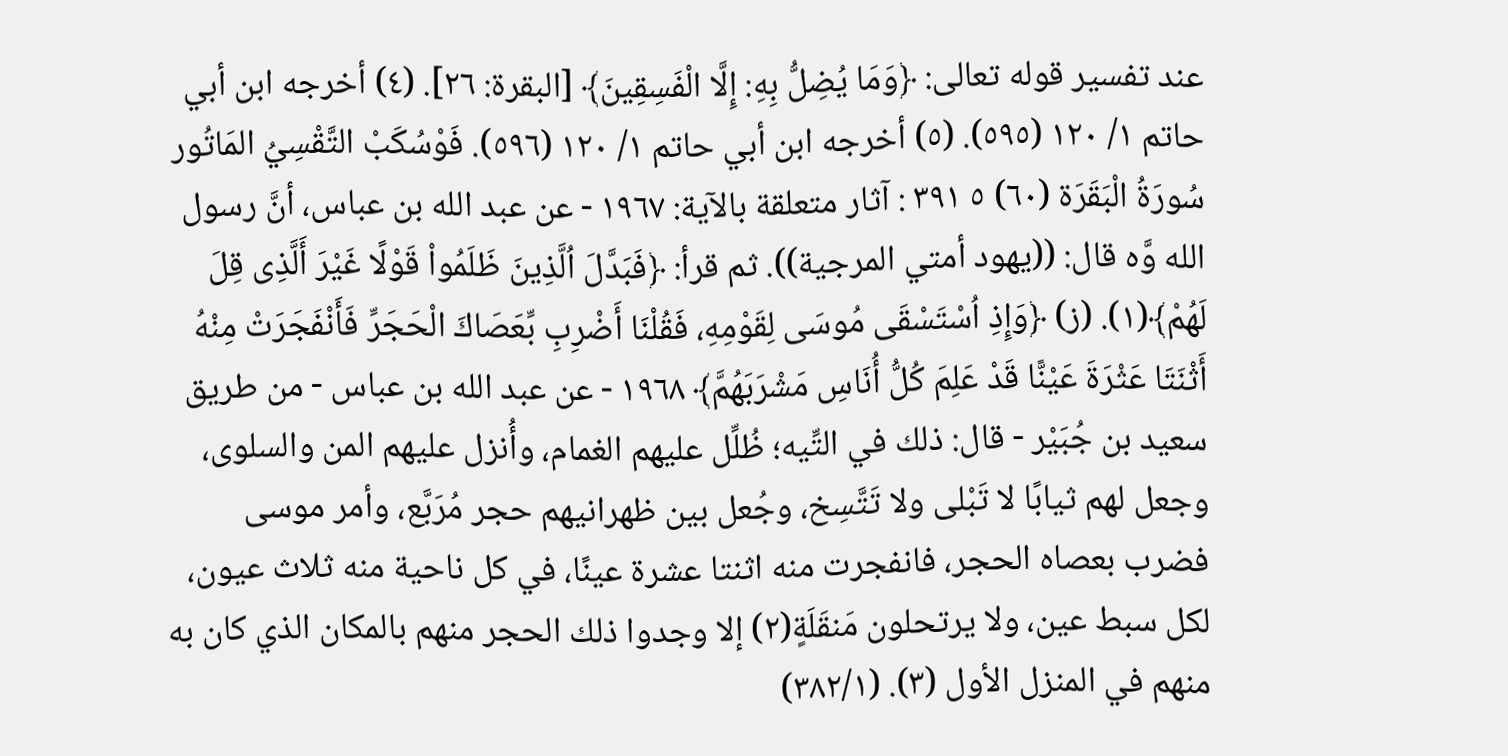عند تفسير قوله تعالى: ﴿وَمَا يُضِلُّ بِهِ: إِلَّا الْفَسِقِينَ﴾ [البقرة: ٢٦]. (٤) أخرجه ابن أبي حاتم ١/ ١٢٠ (٥٩٥). (٥) أخرجه ابن أبي حاتم ١/ ١٢٠ (٥٩٦). فَوْسُكَبْ التَّقْسِيُ المَاتُور سُورَةُ الْبَقَرَة (٦٠) ٥ ٣٩١ : آثار متعلقة بالآية: ١٩٦٧ - عن عبد الله بن عباس، أنَّ رسول الله وَّه قال: ((يهود أمتي المرجية)). ثم قرأ: ﴿فَبَدَّلَ اُلَّذِينَ ظَلَمُواْ قَوْلًا غَيْرَ أَلَّذِى قِلَ لَهُمْ﴾(١). (ز) ﴿وَإِذِ اُسْتَسْقَى مُوسَى لِقَوْمِهِ، فَقُلْنَا أَضْرِبِ بِّعَصَاكَ الْحَجَرِّ فَأَنْفَجَرَتْ مِنْهُ أَثْنَتَا عَثْرَةَ عَيْنًّا قَدْ عَلِمَ كُلُّ أُنَاسِ مَشْرَبَهُمَّ﴾ ١٩٦٨ - عن عبد الله بن عباس - من طريق سعيد بن جُبَيْر - قال: ذلك في التِّيه؛ ظُلِّل عليهم الغمام، وأُنزل عليهم المن والسلوى، وجعل لهم ثيابًا لا تَبْلى ولا تَتَّسِخ، وجُعل بين ظهرانيهم حجر مُرَبَّع، وأمر موسى فضرب بعصاه الحجر، فانفجرت منه اثنتا عشرة عينًا، في كل ناحية منه ثلاث عيون، لكل سبط عين، ولا يرتحلون مَنقَلَةٍ(٢) إلا وجدوا ذلك الحجر منهم بالمكان الذي كان به منهم في المنزل الأول (٣). (٣٨٢/١)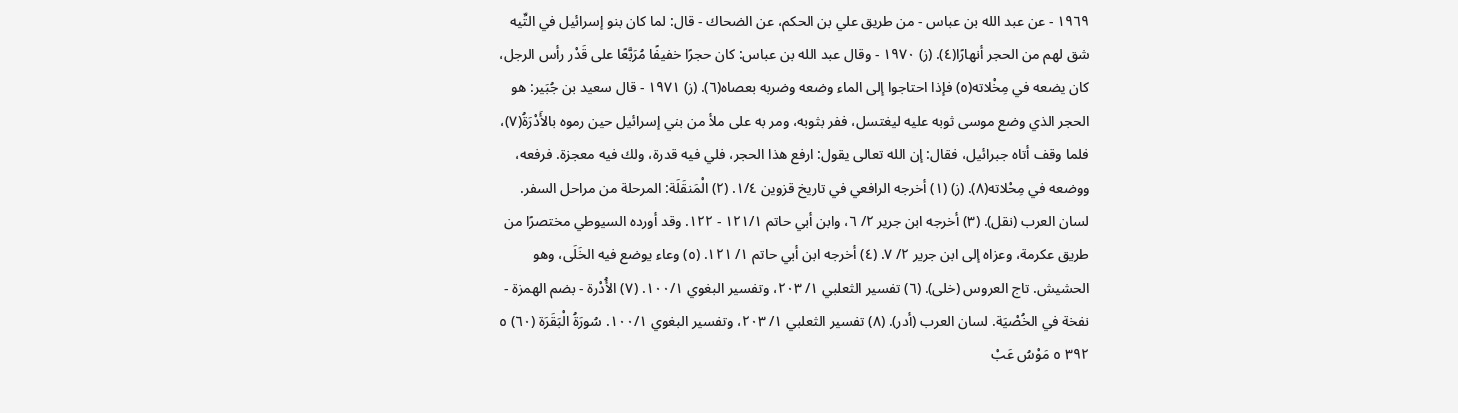١٩٦٩ - عن عبد الله بن عباس - من طريق علي بن الحكم، عن الضحاك - قال: لما كان بنو إسرائيل في التِّيه شق لهم من الحجر أنهارًا(٤). (ز) ١٩٧٠ - وقال عبد الله بن عباس: كان حجرًا خفيفًا مُرَبَّعًا على قَدْر رأس الرجل، كان يضعه في مِخْلاته(٥) فإذا احتاجوا إلى الماء وضعه وضربه بعصاه(٦). (ز) ١٩٧١ - قال سعيد بن جُبَير: هو الحجر الذي وضع موسى ثوبه عليه ليغتسل، ففر بثوبه، ومر به على ملأ من بني إسرائيل حين رموه بالأَدْرَةُ(٧)، فلما وقف أتاه جبرائيل، فقال: إن الله تعالى يقول: ارفع هذا الحجر، فلي فيه قدرة، ولك فيه معجزة. فرفعه، ووضعه في مِحْلاته(٨). (ز) (١) أخرجه الرافعي في تاريخ قزوين ١/٤. (٢) الْمَنقَلَة: المرحلة من مراحل السفر. لسان العرب (نقل). (٣) أخرجه ابن جرير ٢/ ٦، وابن أبي حاتم ١٢١/١ - ١٢٢. وقد أورده السيوطي مختصرًا من طريق عكرمة، وعزاه إلى ابن جرير ٢/ ٧. (٤) أخرجه ابن أبي حاتم ١/ ١٢١. (٥) وعاء يوضع فيه الخَلَى، وهو الحشيش. تاج العروس (خلى). (٦) تفسير الثعلبي ١/ ٢٠٣، وتفسير البغوي ١٠٠/١. (٧) الأُدْرة - بضم الهمزة - نفخة في الخُصْيَة. لسان العرب (أدر). (٨) تفسير الثعلبي ١/ ٢٠٣، وتفسير البغوي ١٠٠/١. سُورَةُ الْبَقَرَة (٦٠) ٥ ٣٩٢ ٥ مَوْسُ عَبْ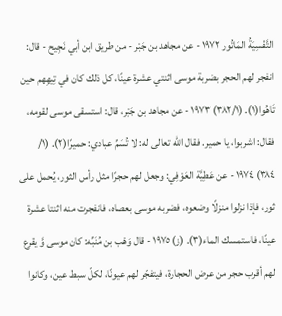التَّفْسِيَةُ المَاتُور ١٩٧٢ - عن مجاهد بن جَبْر - من طريق ابن أبي نَجِيح - قال: انفجر لهم الحجر بضربة موسى اثنتي عشرة عينًا، كل ذلك كان في تِيهِهم حين تَاهُوا(١). (٣٨٢/١) ١٩٧٣ - عن مجاهد بن جَبْر، قال: استسقى موسى لقومه، فقال: اشربوا، يا حمير. فقال الله تعالى له: لا تُسَمِّ عبادي: حميرًا(٢). (١/ ٣٨٤) ١٩٧٤ - عن عَطِيَّة العَوْفِي: وجعل لهم حجرًا مثل رأس الثور، يُحمل على ثور، فإذا نزلوا منزلًا وضعوه، فضربه موسى بعصاه، فانفجرت منه اثنتا عشرة عينًا، فاستمسك الماء(٣). (ز) ١٩٧٥ - قال وَهْب بن مُنَبِّه: كان موسى وَّ يقرع لهم أقرب حجر من عرض الحجارة، فيتفجّر لهم عيونًا، لكلّ سبط عين، وكانوا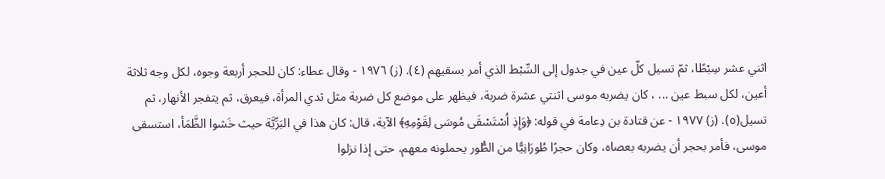اثني عشر سِبْطًا، ثمّ تسيل كلّ عين في جدول إلى السِّبْط الذي أمر بسقيهم (٤). (ز) ١٩٧٦ - وقال عطاء: كان للحجر أربعة وجوه، لكل وجه ثلاثة أعين، لكل سبط عين ... ، كان يضربه موسى اثنتي عشرة ضربة، فيظهر على موضع كل ضربة مثل ثدي المرأة، فيعرق، ثم يتفجر الأنهار، ثم تسيل(٥). (ز) ١٩٧٧ - عن قتادة بن دِعامة في قوله: ﴿وَإِذِ اُسْتَسْقَى مُوسَى لِقَوْمِهِ﴾ الآية، قال: كان هذا في البَرِّيَّة حيث خَشوا الظَّمَأ، استسقى موسى، فأمر بحجر أن يضربه بعصاه، وكان حجرًا طُورَانِيًّا من الطُّور يحملونه معهم، حتى إذا نزلوا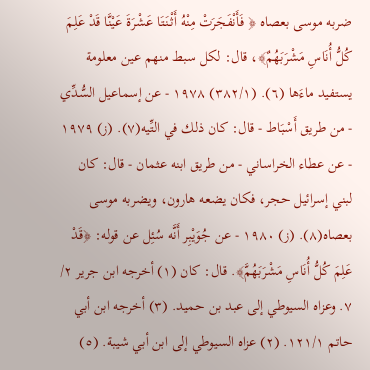ضربه موسى بعصاه ﴿ فَأَنْفَجَرَتْ مِنْهُ أَثْنَتَا عَشْرَةَ عَيْنَّا قَدْ عَلِمَ كُلُّ أُنَاسِ مَشْرَبَهُمٌ﴾، قال: لكل سبط منهم عين معلومة يستفيد ماءَها (٦). (٣٨٢/١) ١٩٧٨ - عن إسماعيل السُّدِّي - من طريق أَسْبَاط - قال: كان ذلك في التِّيه(٧). (ز) ١٩٧٩ - عن عطاء الخراساني - من طريق ابنه عثمان - قال: كان لبني إسرائيل حجر، فكان يضعه هارون، ويضربه موسى بعصاه(٨). (ز) ١٩٨٠ - عن جُوَيْبِر أَنَّه سُئِل عن قوله: ﴿قَدْ عَلِمَ كُلُّ أُنَاسِ مَشْرَبَهُمَّ﴾. قال: كان (١) أخرجه ابن جرير ٢/ ٧. وعزاه السيوطي إلى عبد بن حميد. (٣) أخرجه ابن أبي حاتم ١٢١/١. (٢) عزاه السيوطي إلى ابن أبي شيبة. (٥)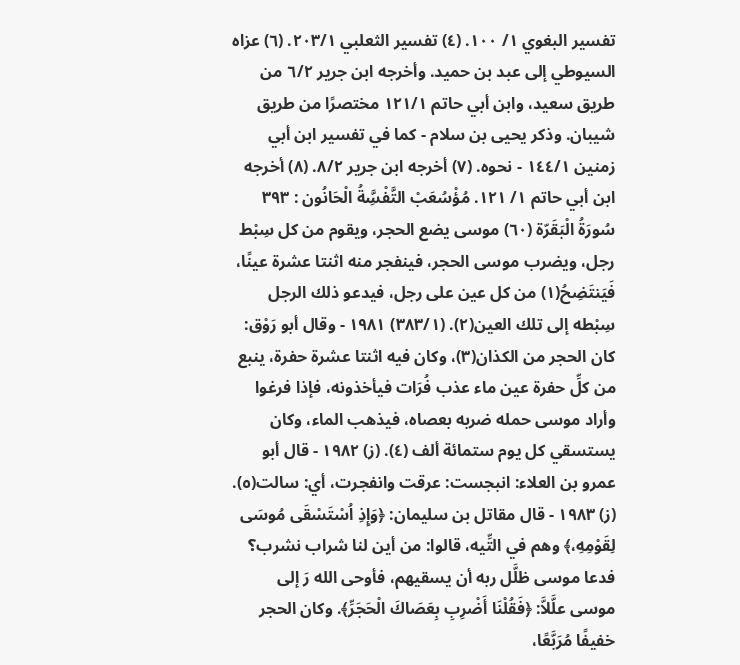تفسير البغوي ١/ ١٠٠. (٤) تفسير الثعلبي ٢٠٣/١. (٦) عزاه السيوطي إلى عبد بن حميد. وأخرجه ابن جرير ٦/٢ من طريق سعيد، وابن أبي حاتم ١٢١/١ مختصرًا من طريق شيبان. وذكر يحيى بن سلام - كما في تفسير ابن أبي زمنين ١٤٤/١ - نحوه. (٧) أخرجه ابن جرير ٨/٢. (٨) أخرجه ابن أبي حاتم ١/ ١٢١. مُؤْسُعَبْ التَّفْسَِّةُ الْحَانُون : ٣٩٣ سُورَةُ الْبَقَرّة (٦٠) موسى يضع الحجر، ويقوم من كل سِبْط رجل، ويضرب موسى الحجر، فينفجر منه اثنتا عشرة عينًا، فَيَنتَضِحُ(١) من كل عين على رجل، فيدعو ذلك الرجل سِبْطه إلى تلك العين(٢). (٣٨٣/١) ١٩٨١ - وقال أبو رَوْق: كان الحجر من الكذان(٣)، وكان فيه اثنتا عشرة حفرة، ينبع من كلِّ حفرة عين ماء عذب فُرَات فيأخذونه، فإذا فرغوا وأراد موسى حمله ضربه بعصاه، فيذهب الماء، وكان يستسقي كل يوم ستمائة ألف (٤). (ز) ١٩٨٢ - قال أبو عمرو بن العلاء: انبجست: عرقت وانفجرت، أي: سالت(٥). (ز) ١٩٨٣ - قال مقاتل بن سليمان: ﴿وَإِذِ اُسْتَسْقَى مُوسَى لِقَوْمِهِ،﴾ وهم في التِّيه، قالوا: من أين لنا شراب نشرب؟ فدعا موسى ظلَّل ربه أن يسقيهم، فأوحى الله رَ إلى موسى علَّلاَّ: ﴿فَقُلْنَا أَضْرِبِ بِعَصَاكَ الْحَجَرِّ﴾. وكان الحجر خفيفًا مُرَبَّعًا،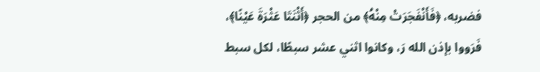فضربه، ﴿فَأَنْفَجَرَتْ مِنْهُ﴾ من الحجر ﴿أَثْنَتَا عَثْرَةَ عَيْنًا﴾، فَرَووا بإذن الله رَ، وكانوا اثني عشر سبطًا، لكل سبط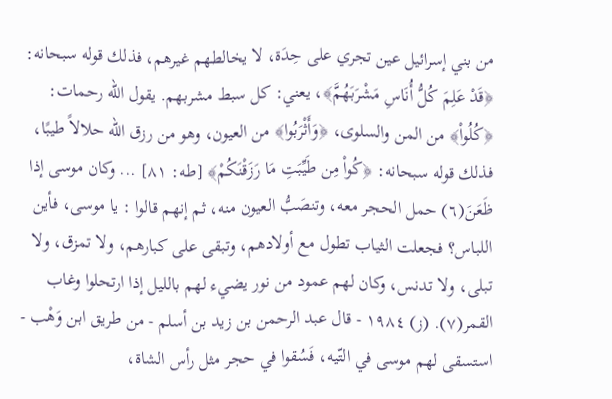من بني إسرائيل عين تجري على حِدَة، لا يخالطهم غيرهم، فذلك قوله سبحانه: ﴿قَدْ عَلِمَ كُلُّ أُنَاسِ مَشْرَبَهُمَّ﴾، يعني: كل سبط مشربهم. يقول الله رحمات: ﴿كُلُواْ﴾ من المن والسلوى، ﴿وَأَثْرَبُوا﴾ من العيون، وهو من رزق الله حلالاً طيبًا، فذلك قوله سبحانه: ﴿كُواْ مِن طَيِّبَتِ مَا رَزَقْنَكُمْ﴾ [طه: ٨١] ... وكان موسى إذا ظَعَنَ(٦) حمل الحجر معه، وتنصَبُّ العيون منه، ثم إنهم قالوا : يا موسى، فأين اللباس؟ فجعلت الثياب تطول مع أولادهم، وتبقى على كبارهم، ولا تمزق، ولا تبلى، ولا تدنس، وكان لهم عمود من نور يضيء لهم بالليل إذا ارتحلوا وغاب القمر(٧). (ز) ١٩٨٤ - قال عبد الرحمن بن زيد بن أسلم - من طريق ابن وَهْب - استسقى لهم موسى في التّيه، فَسُقوا في حجر مثل رأس الشاة،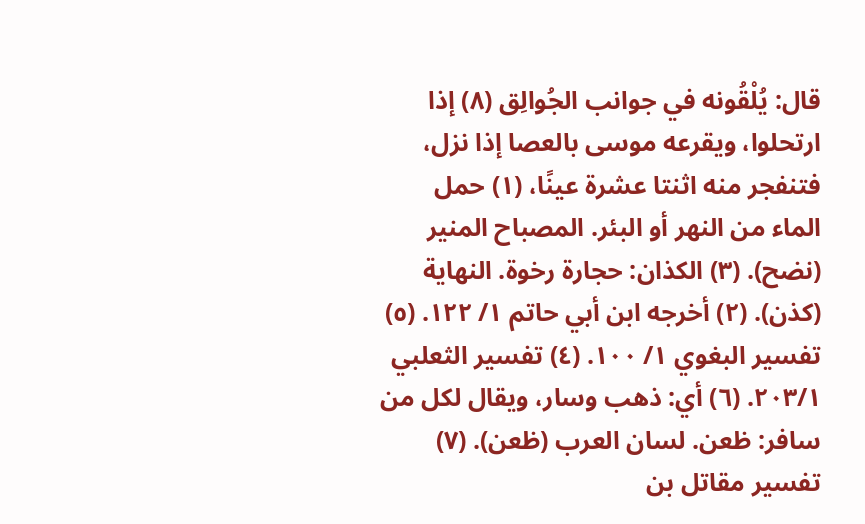قال: يُلْقُونه في جوانب الجُوالِق (٨) إذا ارتحلوا، ويقرعه موسى بالعصا إذا نزل، فتنفجر منه اثنتا عشرة عينًا، (١) حمل الماء من النهر أو البئر. المصباح المنير (نضح). (٣) الكذان: حجارة رخوة. النهاية (كذن). (٢) أخرجه ابن أبي حاتم ١/ ١٢٢. (٥) تفسير البغوي ١/ ١٠٠. (٤) تفسير الثعلبي ٢٠٣/١. (٦) أي: ذهب وسار، ويقال لكل من سافر: ظعن. لسان العرب (ظعن). (٧) تفسير مقاتل بن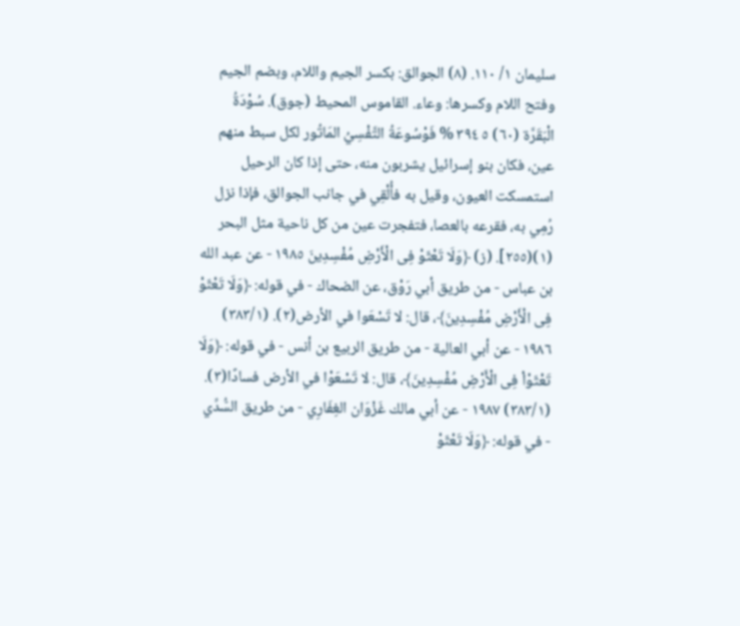سليمان ١/ ١١٠. (٨) الجوالق: بكسر الجيم واللام، وبضم الجيم وفتح اللام وكسرها: وعاء. القاموس المحيط (جوق). سُوْدَةُ الْبَقَرَّة (٦٠) ٥ ٣٩٤ % فَوْسُوعَةُ التَّفْسِيُ المَاتُور لكل سبط منهم عين، فكان بنو إسرائيل يشربون منه، حتى إذا كان الرحيل استمسكت العيون، وقيل به فأُلْقِي في جانب الجوالق، فإذا نزل رُمِي به، فقرعه بالعصا، فتفجرت عين من كل ناحية مثل البحر (١)(٢٥٥]. (ز) ﴿وَلَا تَعْثَوْ فِى الْأَرْضِ مُفْسِدِينَ ١٩٨٥ - عن عبد الله بن عباس - من طريق أبي رَوْق، عن الضحاك - في قوله: ﴿وَلَا تَعْثَوْ فِى الْأَرْضِ مُفْسِدِينَ﴾، قال: لا تَسْعَوا في الأرض(٢). (٣٨٣/١) ١٩٨٦ - عن أبي العالية - من طريق الربيع بن أنس - في قوله: ﴿وَلَا تَعْثَوْاْ فِى الْأَرْضِ مُفْسِدِينَ﴾، قال: لا تَسْعَوْا في الأرض فسادًا(٣). (٣٨٣/١) ١٩٨٧ - عن أبي مالك غَزْوَان الغِفَارِي - من طريق السُّدِّي - في قوله: ﴿وَلَا تَعْثَوْ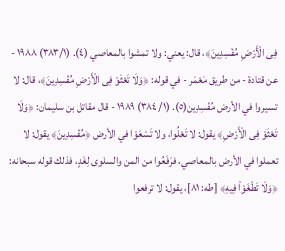فِى الْأَرْضِ مُفْسِدِينَ﴾، قال: يعني: ولا تمشوا بالمعاصي (٤). (٣٨٣/١) ١٩٨٨ - عن قتادة - من طريق مَعْمَر - في قوله: ﴿وَلَا تَعْثَوْ فِى الْأَرْضِ مُفْسِدِينَ﴾، قال: لا تسيروا في الأرض مُفْسِدِين(٥). (١/ ٣٨٤) ١٩٨٩ - قال مقاتل بن سليمان: ﴿وَلَا تَعْثَوْ فِى الْأَرْضِ﴾ يقول: لا تَعْلُوا، ولا تَسْعَوْا في الأرض ﴿مُفْسِدِينَ﴾ يقول: لا تعملوا في الأرض بالمعاصي، فرَفَعُوا من المن والسلوى لِغَدٍ، فذلك قوله سبحانه: ﴿وَلَا تَطْغَوْاْ فِيهِ﴾ [طه: ٨١]، يقول: لا ترفعوا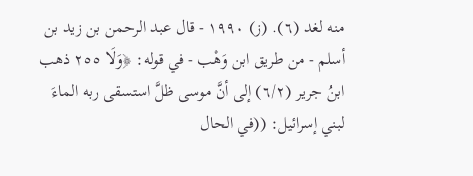منه لغد (٦). (ز) ١٩٩٠ - قال عبد الرحمن بن زيد بن أسلم - من طريق ابن وَهْب - في قوله: ﴿وَلَا ٢٥٥ ذهب ابنُ جرير (٦/٢) إلى أنَّ موسى ظلَّ استسقى ربه الماءَ لبني إسرائيل: ((في الحال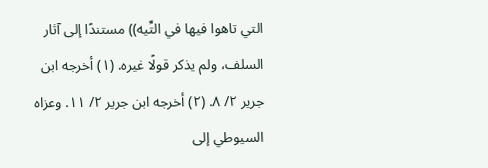التي تاهوا فيها في التِّيه)) مستندًا إلى آثار السلف، ولم يذكر قولًا غيره. (١) أخرجه ابن جرير ٢/ ٨. (٢) أخرجه ابن جرير ٢/ ١١. وعزاه السيوطي إلى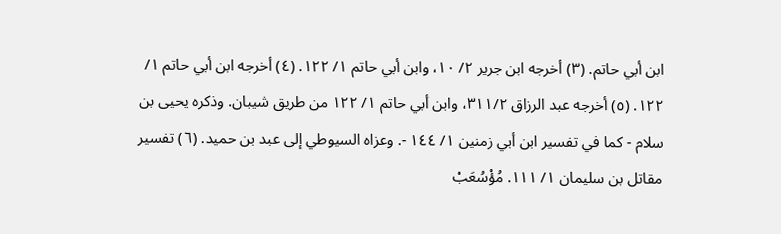ابن أبي حاتم. (٣) أخرجه ابن جرير ٢/ ١٠، وابن أبي حاتم ١/ ١٢٢. (٤) أخرجه ابن أبي حاتم ١/ ١٢٢. (٥) أخرجه عبد الرزاق ٣١١/٢، وابن أبي حاتم ١/ ١٢٢ من طريق شيبان. وذكره يحيى بن سلام - كما في تفسير ابن أبي زمنين ١/ ١٤٤ -. وعزاه السيوطي إلى عبد بن حميد. (٦) تفسير مقاتل بن سليمان ١/ ١١١. مُؤْسُعَبْ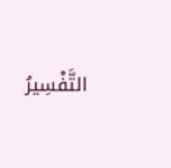التَّفْسِيرُ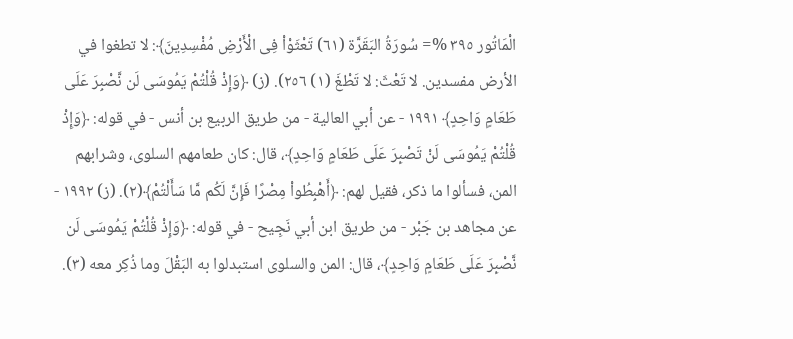الْمَاتُور ٣٩٥ %= سُورَةُ البَقَرَّة (٦١) تَعْثَوْاْ فِى الْأَرْضِ مُفْسِدِينَ﴾: لا تطغوا في الأرض مفسدين. لا تَعْثَ: لا تَطْغَ (١) ٢٥٦). (ز) ﴿وَإِذْ قُلْتُمْ يَمُوسَى لَن نَّصْبِرَ عَلَى طَعَامٍ وَاحِدٍ﴾ ١٩٩١ - عن أبي العالية - من طريق الربيع بن أنس - في قوله: ﴿وَإِذْ قُلْتُمْ يَمُوسَى لَنْ تَصْبِرَ عَلَى طَعَامٍ وَاحِدٍ﴾، قال: كان طعامهم السلوى، وشرابهم المن، فسألوا ما ذكر، فقيل لهم: ﴿أَهْبِطُواْ مِصْرًا فَإِنَّ لَكُم مَّا سَأَلْتُمْ﴾(٢). (ز) ١٩٩٢ - عن مجاهد بن جَبْر - من طريق ابن أبي نَجِيح - في قوله: ﴿وَإِذْ قُلْتُمْ يَمُوسَى لَن نَّصْبِرَ عَلَى طَعَامٍ وَاحِدٍ﴾، قال: المن والسلوى استبدلوا به البَقْلَ وما ذُكِر معه (٣).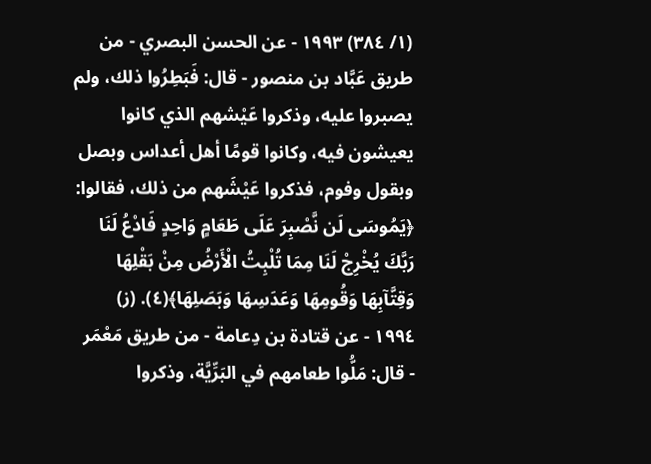(١/ ٣٨٤) ١٩٩٣ - عن الحسن البصري - من طريق عَبَّاد بن منصور - قال: فَبَطِرُوا ذلك، ولم يصبروا عليه، وذكروا عَيْشهم الذي كانوا يعيشون فيه، وكانوا قومًا أهل أعداس وبصل وبقول وفوم، فذكروا عَيْشَهم من ذلك، فقالوا: ﴿يَمُوسَى لَن نَّصْبِرَ عَلَى طَعَامٍ وَاحِدٍ فَادْعُ لَنَا رَبَّكَ يُخْرِجْ لَنَا مِمَا تُلْبِتُ الْأَرْضُ مِنْ بَقْلِهَا وَقِتَّآبِهَا وَقُومِهَا وَعَدَسِهَا وَبَصَلِهَا﴾(٤). (ز) ١٩٩٤ - عن قتادة بن دِعامة - من طريق مَعْمَر - قال: مَلُّوا طعامهم في البَرِّيَّة، وذكروا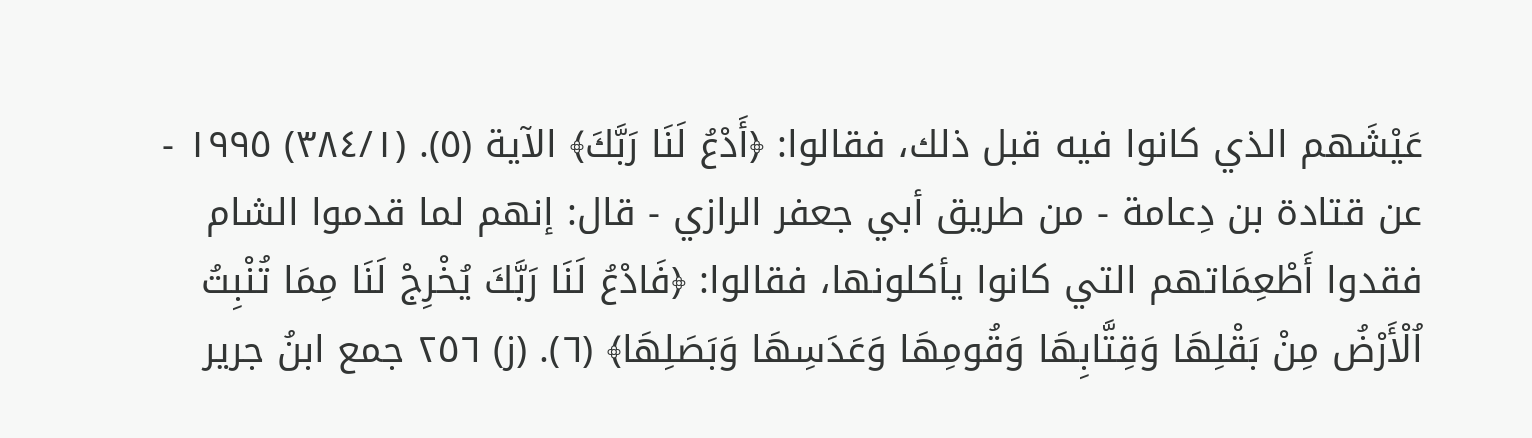عَيْشَهم الذي كانوا فيه قبل ذلك، فقالوا: ﴿أَدْعُ لَنَا رَبَّكَ﴾ الآية (٥). (٣٨٤/١) ١٩٩٥ - عن قتادة بن دِعامة - من طريق أبي جعفر الرازي - قال: إنهم لما قدموا الشام فقدوا أَطْعِمَاتهم التي كانوا يأكلونها، فقالوا: ﴿فَادْعُ لَنَا رَبَّكَ يُخْرِجْ لَنَا مِمَا تُنْبِتُ اُلْأَرْضُ مِنْ بَقْلِهَا وَقِتَّابِهَا وَقُومِهَا وَعَدَسِهَا وَبَصَلِهَا﴾ (٦). (ز) ٢٥٦ جمع ابنُ جرير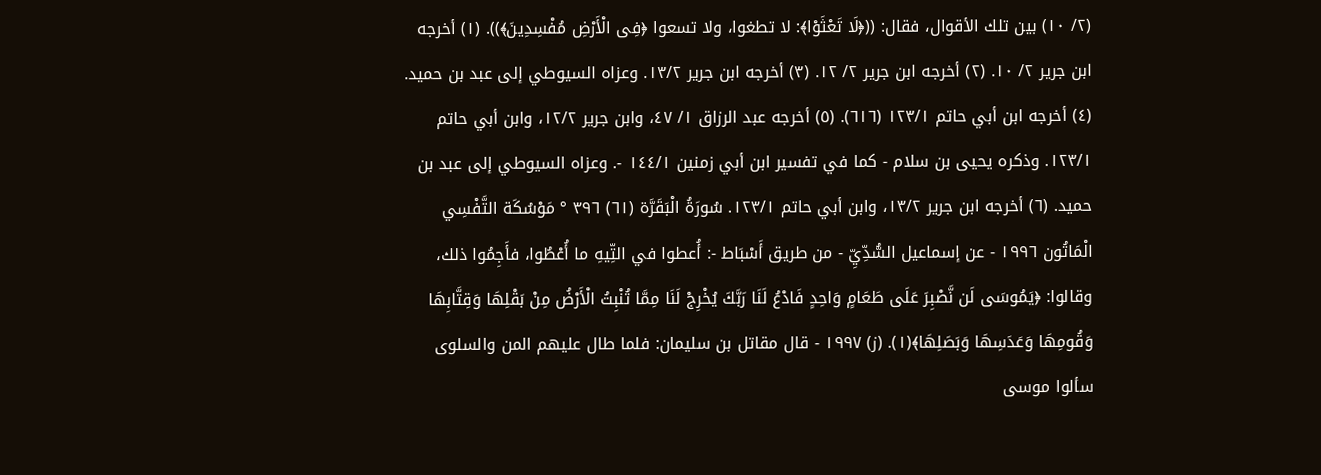(٢/ ١٠) بين تلك الأقوال، فقال: ((﴿لَا تَعْثَوْا﴾: لا تطغوا، ولا تسعوا ﴿فِى الْأَرْضِ مُفْسِدِينَ﴾)). (١) أخرجه ابن جرير ٢/ ١٠. (٢) أخرجه ابن جرير ٢/ ١٢. (٣) أخرجه ابن جرير ١٣/٢. وعزاه السيوطي إلى عبد بن حميد. (٤) أخرجه ابن أبي حاتم ١٢٣/١ (٦١٦). (٥) أخرجه عبد الرزاق ١/ ٤٧، وابن جرير ١٢/٢، وابن أبي حاتم ١٢٣/١. وذكره يحيى بن سلام - كما في تفسير ابن أبي زمنين ١٤٤/١ -. وعزاه السيوطي إلى عبد بن حميد. (٦) أخرجه ابن جرير ١٣/٢، وابن أبي حاتم ١٢٣/١. سُورَةُ الْبَقَرَّة (٦١) ٣٩٦ ° مَوْسُكَة التَّفْسِي الْمَاتُون ١٩٩٦ - عن إسماعيل السُّدِّيِّ - من طريق أَسْبَاط -: أُعطوا في التِّيهِ ما أُعْطُوا، فأَجِمُوا ذلك، وقالوا: ﴿يَمُوسَى لَن نَّصْبِرَ عَلَى طَعَامٍ وَاحِدٍ فَادْعُ لَنَا رَبَّكَ يُخْرِجْ لَنَا مِمَّا تُنْبِتُ الْأَرْضُ مِنْ بَقْلِهَا وَقِتَّابِهَا وَقُومِهَا وَعَدَسِهَا وَبَصَلِهَا﴾(١). (ز) ١٩٩٧ - قال مقاتل بن سليمان: فلما طال عليهم المن والسلوى سألوا موسى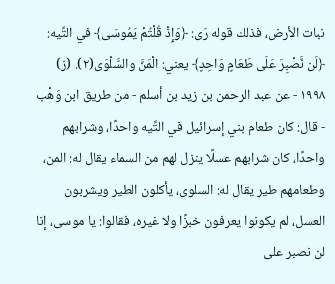نبات الأرض، فذلك قوله رَى: ﴿وَإِذْ قُلْتُمْ يَمُوسَى﴾ في التِّيه: ﴿لَن نَّصْبِرَ عَلَى طَعَامٍ وَاحِدٍ﴾ يعني: الْمَنَّ والسَّلْوَى(٢). (ز) ١٩٩٨ - عن عبد الرحمن بن زيد بن أسلم - من طريق ابن وَهْب - قال: كان طعام بني إسرائيل في التِّيه واحدًا، وشرابهم واحدًا، كان شرابهم عسلًا ينزل لهم من السماء يقال له: المن، وطعامهم طير يقال له: السلوى، يأكلون الطير ويشربون العسل، لم يكونوا يعرفون خبزًا ولا غيره، فقالوا: يا موسى، إنا لن نصبر على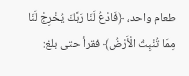طعام واحد، ﴿فَادْعُ لَنَا رَبَّكَ يُخْرِجْ لَنَا مِمَا تُنْبِتُ الْأَرْضُ﴾ فقرأ حتى بلغ: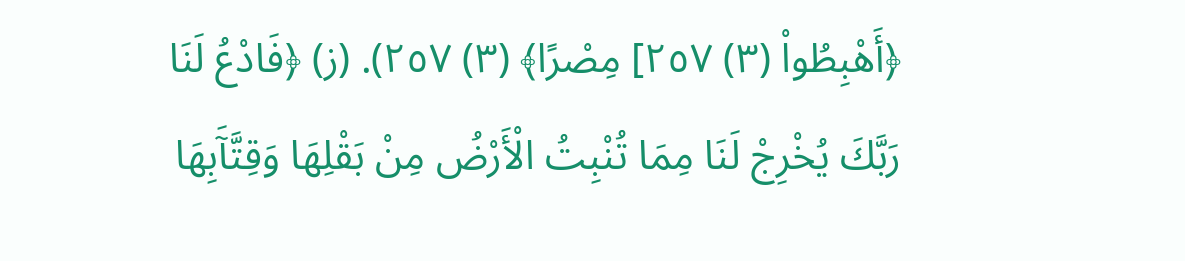﴿أَهْبِطُواْ (٣) ٢٥٧] مِصْرًا﴾ (٣) ٢٥٧). (ز) ﴿فَادْعُ لَنَا رَبَّكَ يُخْرِجْ لَنَا مِمَا تُنْبِتُ الْأَرْضُ مِنْ بَقْلِهَا وَقِتَّآَبِهَا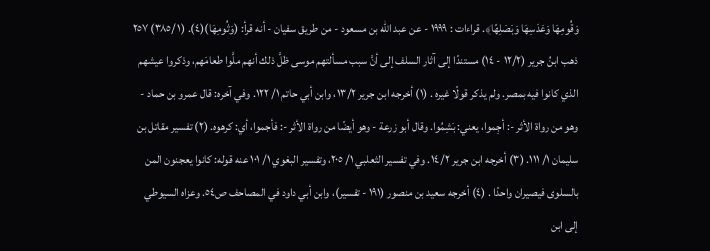وَقُومِهَا وَعَدَسِهَا وَبَصَلِهًا﴾. قراءات : ١٩٩٩ - عن عبد الله بن مسعود - من طريق سفيان - أنه قرأ: (وَثُومِهَا)(٤). (١ /٣٨٥) ٢٥٧ ذهب ابنُ جرير (١٢/٢ - ١٤) مستندًا إلى آثار السلف إلى أنَّ سبب مسألتهم موسى ظلَّ ذلك أنهم ملَّوا طعامَهم، وذكروا عيشهم الذي كانوا فيه بمصر. ولم يذكر قولًا غيره . (١) أخرجه ابن جرير ١٣/٢، وابن أبي حاتم ١/ ١٢٢. وفي آخره: قال عمرو بن حماد - وهو من رواة الأثر -: أجِموا، يعني: بَشِمُوا. وقال أبو زرعة - وهو أيضًا من رواة الأثر -: فأجموا، أي: كرهوه. (٢) تفسير مقاتل بن سليمان ١/ ١١١. (٣) أخرجه ابن جرير ١٤/٢. وفي تفسير الثعلبي ١/ ٢٠٥، وتفسير البغوي ١/ ١٠١ عنه قوله: كانوا يعجنون المن بالسلوى فيصيران واحدًا . (٤) أخرجه سعيد بن منصور (١٩١ - تفسير)، وابن أبي داود في المصاحف ص٥٤. وعزاه السيوطي إلى ابن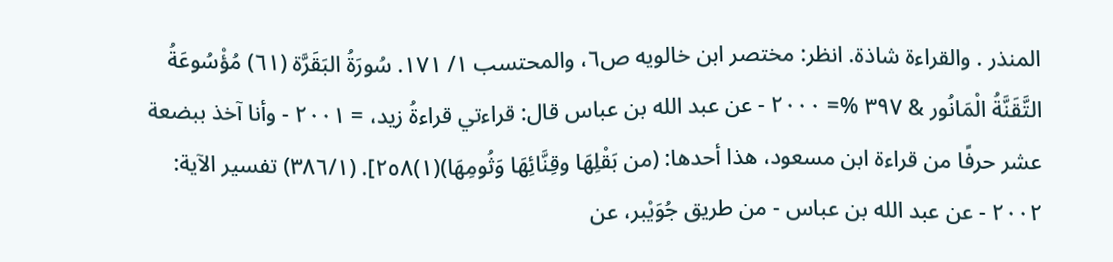المنذر . والقراءة شاذة. انظر: مختصر ابن خالويه ص٦، والمحتسب ١/ ١٧١. سُورَةُ البَقَرَّة (٦١) مُؤْسُوعَةُ التَّقَنَّةُ الْمَانُور & ٣٩٧ %= ٢٠٠٠ - عن عبد الله بن عباس قال: قراءتي قراءةُ زيد، = ٢٠٠١ - وأنا آخذ ببضعة عشر حرفًا من قراءة ابن مسعود، هذا أحدها: (من بَقْلِهَا وقِنَّائِهَا وَثُومِهَا)(١)٢٥٨]. (٣٨٦/١) تفسير الآية: ٢٠٠٢ - عن عبد الله بن عباس - من طريق جُوَيْبر، عن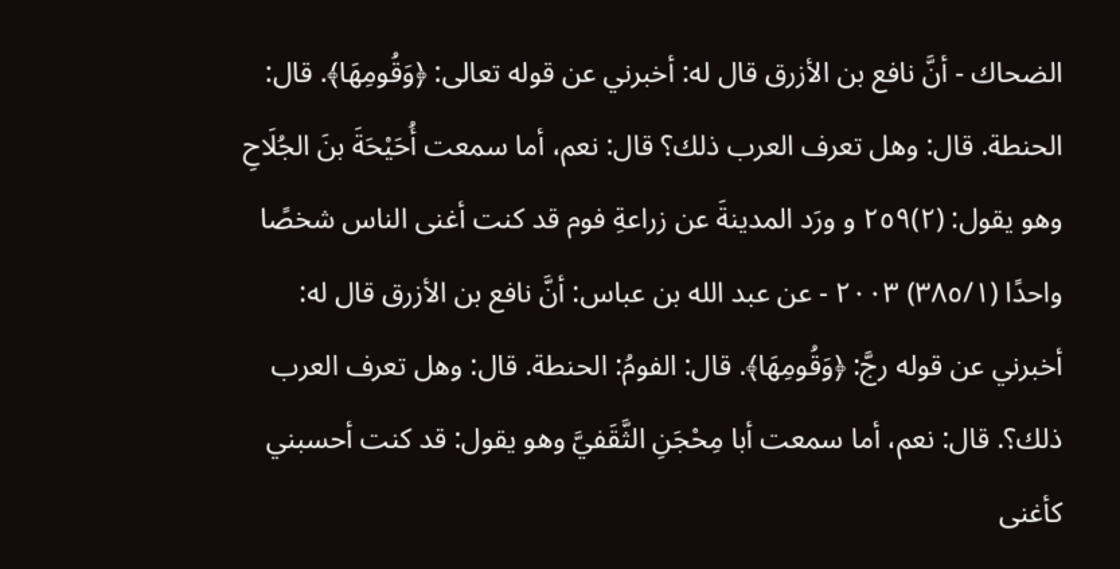الضحاك - أنَّ نافع بن الأزرق قال له: أخبرني عن قوله تعالى: ﴿وَقُومِهَا﴾. قال: الحنطة. قال: وهل تعرف العرب ذلك؟ قال: نعم، أما سمعت أُحَيْحَةَ بنَ الجُلَاحِ وهو يقول: (٢)٢٥٩ و ورَد المدينةَ عن زراعةِ فوم قد كنت أغنى الناس شخصًا واحدًا (٣٨٥/١) ٢٠٠٣ - عن عبد الله بن عباس: أنَّ نافع بن الأزرق قال له: أخبرني عن قوله رجَّ: ﴿وَقُومِهَا﴾. قال: الفومُ: الحنطة. قال: وهل تعرف العرب ذلك؟. قال: نعم، أما سمعت أبا مِحْجَنِ الثَّقَفيَّ وهو يقول: قد كنت أحسبني كأغنى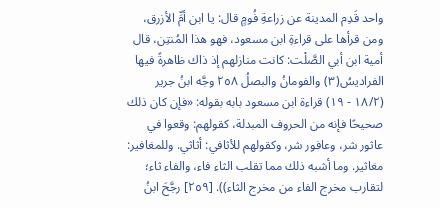واحد قَدِم المدينة عن زراعةِ فُومٍ قال: يا ابن أمِّ الأزرق، ومن قرأها على قراءةِ ابن مسعود، فهو هذا المُنتِن، قال أمية ابن أبي الصَّلْت: كانت منازلهم إذ ذاك ظاهرةً فيها الفراديسُ(٣) والفومانُ والبصلُ ٢٥٨ وجَّه ابنُ جرير (١٨/٢ - ١٩) قراءة ابن مسعود بابه بقوله: «فإن كان ذلك صحيحًا فإنه من الحروف المبدلة، كقولهم: وقعوا في عاثور شر، وعافور شر، وكقولهم للأثافي: أثاثي. وللمغافير: مغاثير. وما أشبه ذلك مما تقلب الثاء فاء، والفاء ثاء؛ لتقارب مخرج الفاء من مخرج الثاء)). [٢٥٩] رجَّحَ ابنُ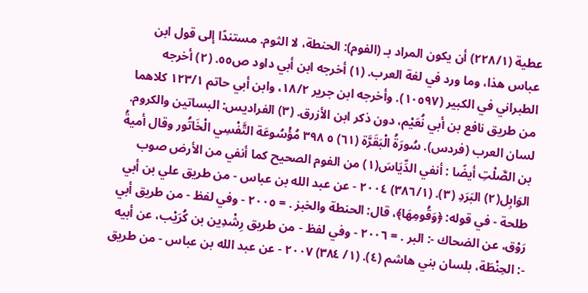عطية (٢٢٨/١) أن يكون المراد بـ (الفوم): الحنطة، لا الثوم. مستندًا إلى قول ابن عباس هذا، وما ورد في لغة العرب. (١) أخرجه ابن أبي داود ص٥٥. (٢) أخرجه الطبراني في الكبير (١٠٥٩٧). وأخرجه ابن جرير ١٨/٢، وابن أبي حاتم ١٢٣/١ كلاهما من طريق نافع بن أبي نُعَيْم، دون ذكر ابن الأزرق. (٣) الفراديس: البساتين والكروم. لسان العرب (فردس). سُورَةُ الْبَقَرَّة (٦١) ٥ ٣٩٨ مُؤْسُوعَة التَّفْسِي الْخَاتُور وقال أميةُ بن الصَّلْتِ أيضًا : أنفي الدِّيَاسَ(١) من الفوم الصحيح كما أنفي من الأرض صوب الوَابِل(٢) البَرَدِ (٣). (٣٨٦/١) ٢٠٠٤ - عن عبد الله بن عباس - من طريق علي بن أبي طلحة - في قوله: ﴿وَقُومِهَا﴾، قال: الحنطة والخبز . = ٢٠٠٥ - وفي لفظ - من طريق أبي رَوْق، عن الضحاك -: البر . = ٢٠٠٦ - وفي لفظ - من طريق رِشْدِين بن كُرَيْب، عن أبيه -: الحِنْطَة، بلسان بني هاشم (٤). (١/ ٣٨٤) ٢٠٠٧ - عن عبد الله بن عباس - من طريق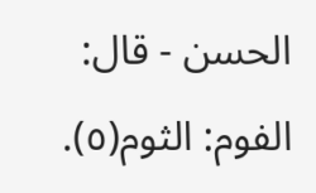الحسن - قال: الفوم: الثوم(٥).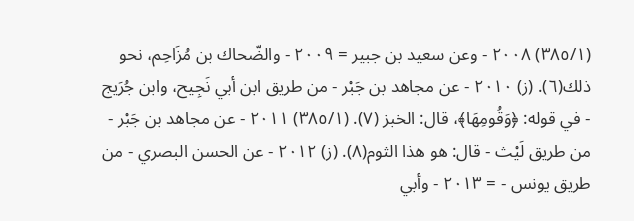(٣٨٥/١) ٢٠٠٨ - وعن سعيد بن جبير = ٢٠٠٩ - والضّحاك بن مُزَاحِم، نحو ذلك(٦). (ز) ٢٠١٠ - عن مجاهد بن جَبْر - من طريق ابن أبي نَجِيح، وابن جُرَيج - في قوله: ﴿وَقُومِهَا﴾، قال: الخبز (٧). (٣٨٥/١) ٢٠١١ - عن مجاهد بن جَبْر - من طريق لَيْث - قال: هو هذا الثوم(٨). (ز) ٢٠١٢ - عن الحسن البصري - من طريق يونس - = ٢٠١٣ - وأبي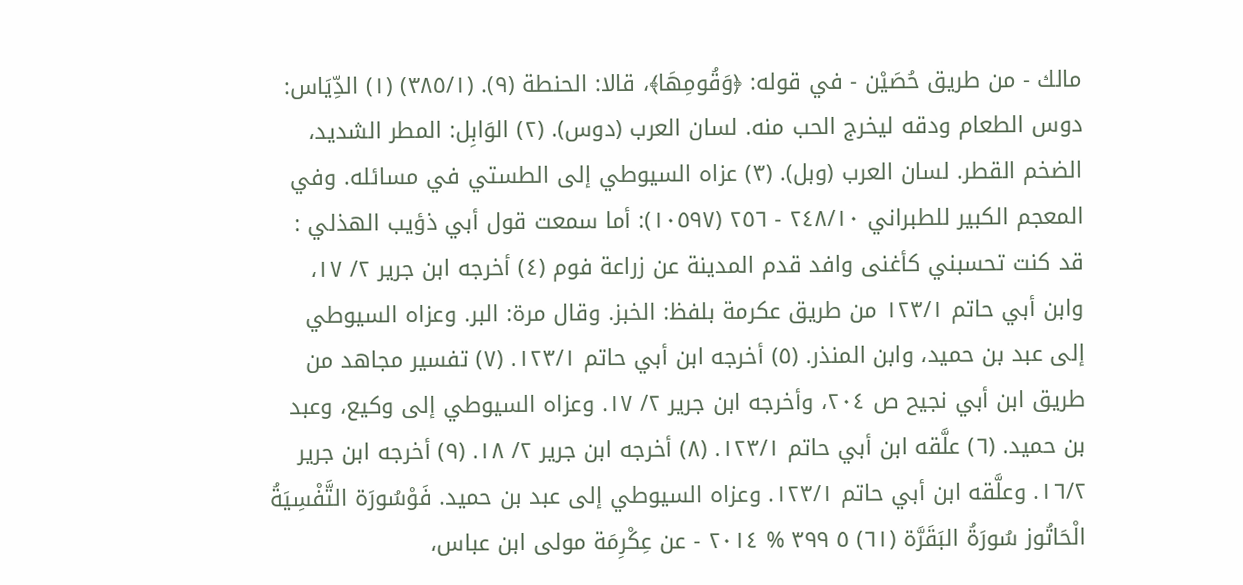مالك - من طريق حُصَيْن - في قوله: ﴿وَقُومِهَا﴾، قالا: الحنطة (٩). (٣٨٥/١) (١) الدِّيَاس: دوس الطعام ودقه ليخرج الحب منه. لسان العرب (دوس). (٢) الوَابِل: المطر الشديد، الضخم القطر. لسان العرب (وبل). (٣) عزاه السيوطي إلى الطستي في مسائله. وفي المعجم الكبير للطبراني ٢٤٨/١٠ - ٢٥٦ (١٠٥٩٧): أما سمعت قول أبي ذؤيب الهذلي : قد كنت تحسبني كأغنى وافد قدم المدينة عن زراعة فوم (٤) أخرجه ابن جرير ٢/ ١٧، وابن أبي حاتم ١٢٣/١ من طريق عكرمة بلفظ: الخبز. وقال مرة: البر. وعزاه السيوطي إلى عبد بن حميد، وابن المنذر. (٥) أخرجه ابن أبي حاتم ١٢٣/١. (٧) تفسير مجاهد من طريق ابن أبي نجيح ص ٢٠٤، وأخرجه ابن جرير ٢/ ١٧. وعزاه السيوطي إلى وكيع، وعبد بن حميد. (٦) علَّقه ابن أبي حاتم ١٢٣/١. (٨) أخرجه ابن جرير ٢/ ١٨. (٩) أخرجه ابن جرير ١٦/٢. وعلَّقه ابن أبي حاتم ١٢٣/١. وعزاه السيوطي إلى عبد بن حميد. فَوْسُورَة التَّفْسِيَةُ الْحَاتُوز سُورَةُ البَقَرَّة (٦١) ٥ ٣٩٩ % ٢٠١٤ - عن عِكْرِمَة مولى ابن عباس،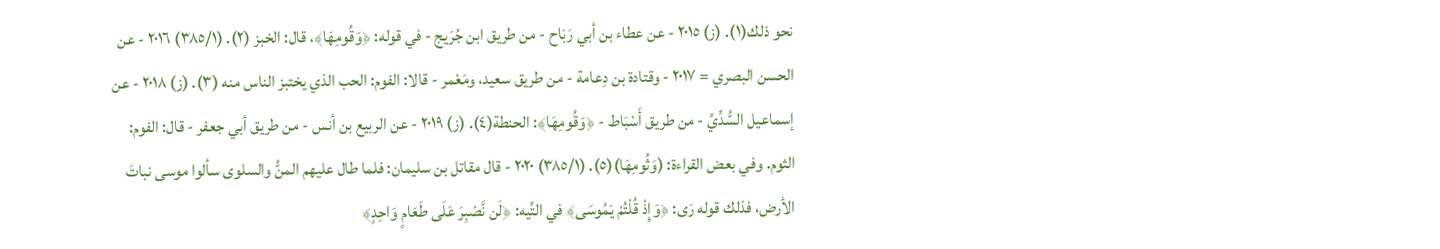نحو ذلك(١). (ز) ٢٠١٥ - عن عطاء بن أبي رَبَاح - من طريق ابن جُرَيج - في قوله: ﴿وَقُومِهَا﴾، قال: الخبز (٢). (٣٨٥/١) ٢٠١٦ - عن الحسن البصري = ٢٠١٧ - وقتادة بن دِعامة - من طريق سعيد، ومَعْمر - قالا: الفوم: الحب الذي يختبز الناس منه (٣). (ز) ٢٠١٨ - عن إسماعيل السُّدِّيِّ - من طريق أَسْبَاط - ﴿وَقُومِهَا﴾: الحنطة(٤). (ز) ٢٠١٩ - عن الربيع بن أنس - من طريق أبي جعفر - قال: الفوم: الثوم. وفي بعض القراءة: (وَثُومِهَا)(٥). (٣٨٥/١) ٢٠٢٠ - قال مقاتل بن سليمان: فلما طال عليهم المنُّ والسلوى سألوا موسى نباتَ الأرض، فذلك قوله رَى: ﴿وَإِذْ قُلْتُمْ يَمُوسَى﴾ في التِّيه: ﴿لَن نَّصْبِرَ عَلَى طَعَامٍ وَاحِدٍ﴾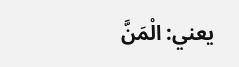يعني: الْمَنَّ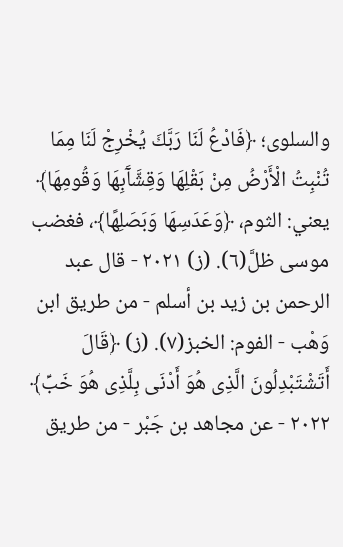والسلوى؛ ﴿فَادْعُ لَنَا رَبَّكَ يُخْرِجْ لَنَا مِمَا تُنْبِتُ الْأَرْضُ مِنْ بَقْلِهَا وَقِشَّآَبِهَا وَقُومِهَا﴾ يعني: الثوم، ﴿وَعَدَسِهَا وَبَصَلِهًا﴾، فغضب موسى ظلَّ(٦). (ز) ٢٠٢١ - قال عبد الرحمن بن زيد بن أسلم - من طريق ابن وَهْب - الفوم: الخبز(٧). (ز) ﴿قَالَ أَتَشْتَبْدِلُونَ الَّذِى هُوَ أَدْنَى بِلَّذِى هُوَ خَبِّ﴾ ٢٠٢٢ - عن مجاهد بن جَبْر - من طريق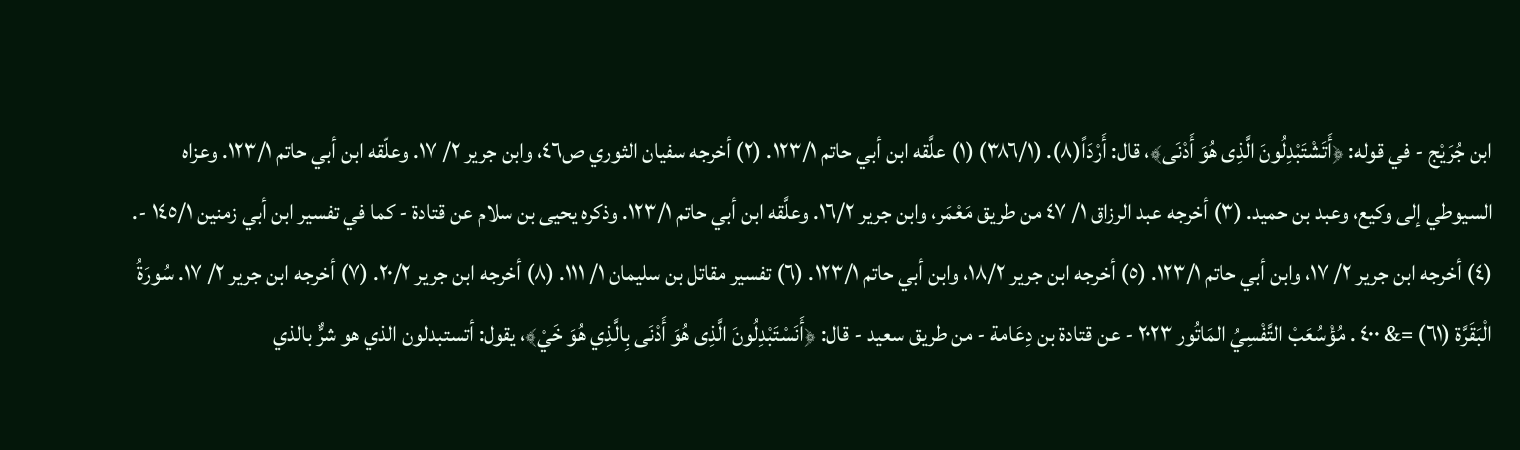ابن جُرَيْج - في قوله: ﴿أَتَشْتَبْدِلُونَ الَّذِى هُوَ أَدْنَى﴾، قال: أَرْدَاً(٨). (٣٨٦/١) (١) علَّقه ابن أبي حاتم ١٢٣/١. (٢) أخرجه سفيان الثوري ص٤٦، وابن جرير ٢/ ١٧. وعلّقه ابن أبي حاتم ١٢٣/١. وعزاه السيوطي إلى وکیع، وعبد بن حميد. (٣) أخرجه عبد الرزاق ١/ ٤٧ من طريق مَعْمَر، وابن جرير ١٦/٢. وعلَّقه ابن أبي حاتم ١٢٣/١. وذكره يحيى بن سلام عن قتادة - كما في تفسير ابن أبي زمنين ١٤٥/١ -. (٤) أخرجه ابن جرير ٢/ ١٧، وابن أبي حاتم ١٢٣/١. (٥) أخرجه ابن جرير ١٨/٢، وابن أبي حاتم ١٢٣/١. (٦) تفسير مقاتل بن سليمان ١/ ١١١. (٨) أخرجه ابن جرير ٢٠/٢. (٧) أخرجه ابن جرير ٢/ ١٧. سُورَةُ الْبَقَرَّة (٦١) =& ٤٠٠ . مُؤْسُعَبْ التَّفْسِيُ المَاتُور ٢٠٢٣ - عن قتادة بن دِعَامة - من طريق سعيد - قال: ﴿أَنَسْتَبْدِلُونَ الَّذِى هُوَ أَدْنَى بِالَّذِي هُوَ خَيْ﴾، يقول: أتستبدلون الذي هو شرٌّ بالذي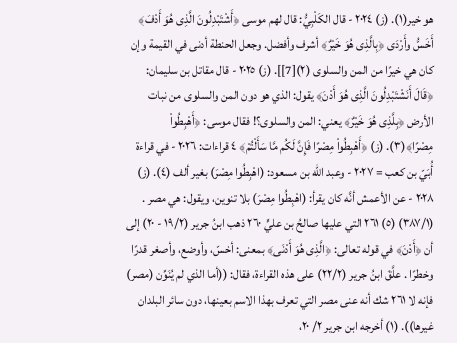هو خير(١). (ز) ٢٠٢٤ - قال الكَلْبِيُّ: قال لهم موسى ﴿أَشْتَبْدِلُونَ الَّذِى هُوَ أَدْفَ﴾ أَخَسُّ وأَرْدَى ﴿بِالَّذِى هُوَ خَيْرٌ﴾ أشرف وأفضل. وجعل الحنطة أدنى في القيمة وإن كان هي خيرًا من المن والسلوى (٢)[7]]. (ز) ٢٠٢٥ - قال مقاتل بن سليمان: ﴿قَالَ أَنَشْتَبْدِلُونَ الَّذِى هُوَ أَدْنَ﴾ يقول: الذي هو دون المن والسلوى من نبات الأرض ﴿بِلَّذِى هُوَ خَيْرٌ﴾ يعني: المن والسلوى؟! فقال موسى: ﴿أَهْبِطُواْ مِصْرًا﴾(٣). (ز) ﴿أَهْبِطُواْ مِصْرًا فَإِنَّ لَكُم مَّا سَأَلْتُمْ﴾ ٤ قراءات: ٢٠٢٦ - في قراءة أُبَيّ بن كعب = ٢٠٢٧ - وعبد الله بن مسعود: (اهْبِطُوا مِصْرَ) بغير ألف (٤). (ز) ٢٠٢٨ - عن الأعمش أنَّه كان يقرأ: (اهْبِطُوا مِصْرَ) بلا تنوين، ويقول: هي مصر . (٣٨٧/١) (٥) ٢٦١ التي عليها صالحُ بن عليٍّ ٢٦٠ ذهب ابنُ جرير (١٩/٢ - ٢٠) إلى أن ﴿أَدْنَ﴾ في قوله تعالى: ﴿الَّذِى هُوَ أَدْنَى﴾ بمعنى: أخسّ، وأوضع، وأصغر قدرًا وخطرًا . علَّقَ ابنُ جرير (٢٢/٢) على هذه القراءة، فقال: ((أما الذي لم يُنَوِّن (مصر) فإنه لا ٢٦١ شك أنه عنى مصر التي تعرف بهذا الاسم بعينها، دون سائر البلدان غيرها)). (١) أخرجه ابن جرير ٢/ ٢٠،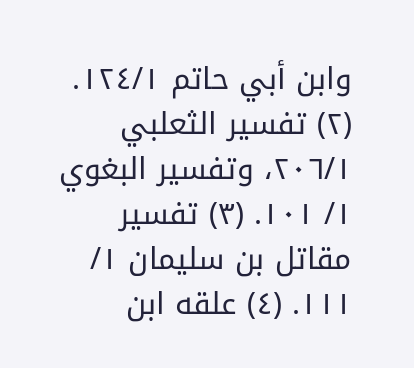وابن أبي حاتم ١٢٤/١. (٢) تفسير الثعلبي ٢٠٦/١، وتفسير البغوي ١/ ١٠١. (٣) تفسير مقاتل بن سليمان ١/ ١١١. (٤) علقه ابن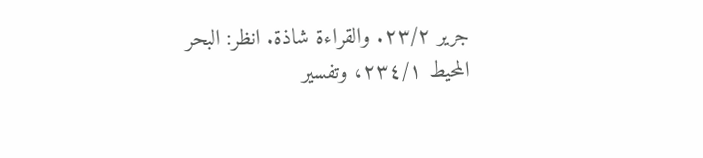جرير ٢٣/٢. والقراءة شاذة. انظر: البحر المحيط ٢٣٤/١، وتفسير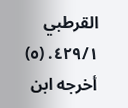القرطبي ٤٢٩/١. (٥) أخرجه ابن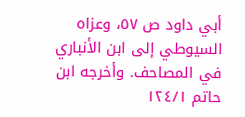أبي داود ص ٥٧، وعزاه السيوطي إلى ابن الأنباري في المصاحف. وأخرجه ابن حاتم ١٢٤/١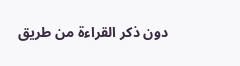دون ذكر القراءة من طريق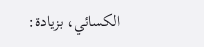الكسائي، بزيادة: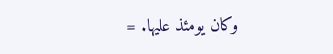وكان يومئذ عليها. =